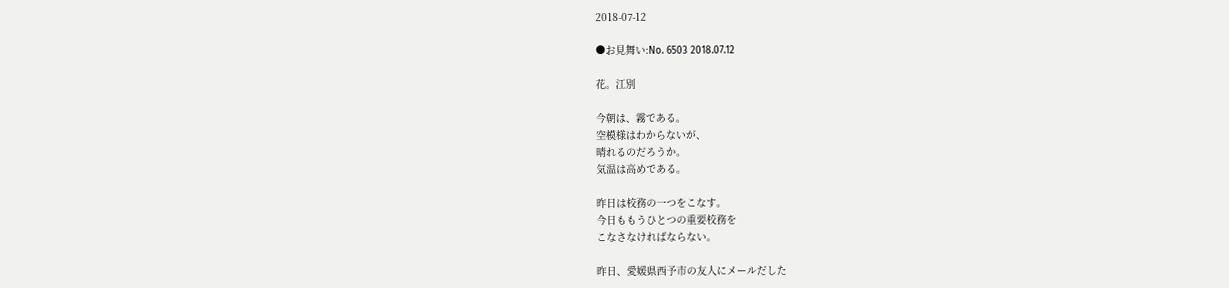2018-07-12

●お見舞い:No. 6503 2018.07.12

花。江別

今朝は、霧である。
空模様はわからないが、
晴れるのだろうか。
気温は高めである。

昨日は校務の一つをこなす。
今日ももうひとつの重要校務を
こなさなければならない。

昨日、愛媛県西予市の友人にメールだした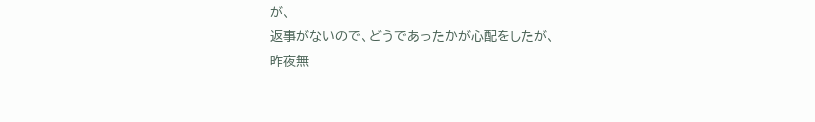が、
返事がないので、どうであったかが心配をしたが、
昨夜無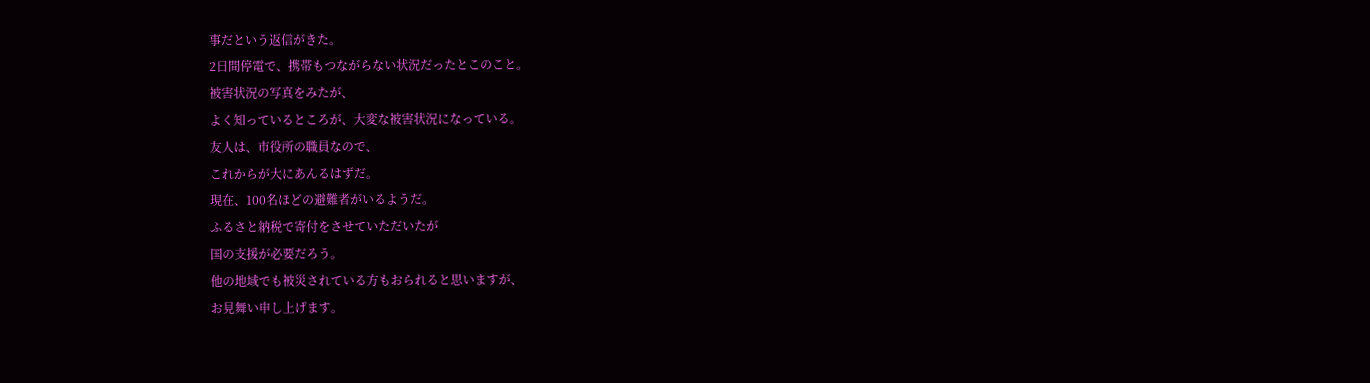事だという返信がきた。
2日間停電で、携帯もつながらない状況だったとこのこと。
被害状況の写真をみたが、
よく知っているところが、大変な被害状況になっている。
友人は、市役所の職員なので、
これからが大にあんるはずだ。
現在、100名ほどの避難者がいるようだ。
ふるさと納税で寄付をさせていただいたが
国の支援が必要だろう。
他の地域でも被災されている方もおられると思いますが、
お見舞い申し上げます。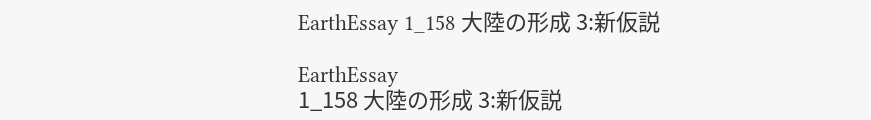EarthEssay 1_158 大陸の形成 3:新仮説

EarthEssay
1_158 大陸の形成 3:新仮説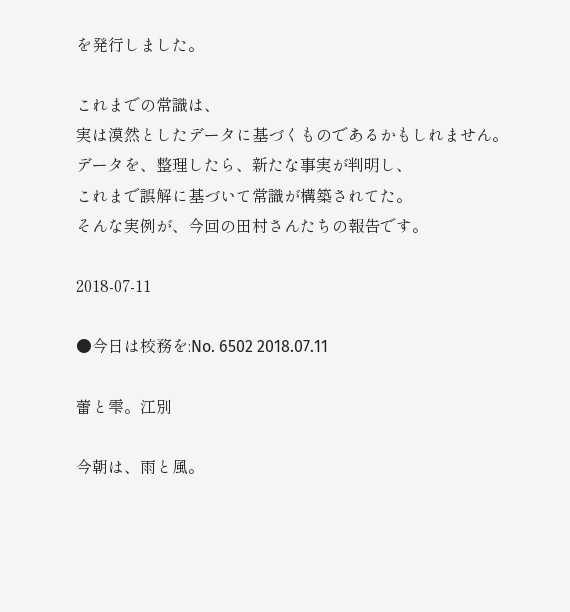を発行しました。

これまでの常識は、
実は漠然としたデータに基づくものであるかもしれません。
データを、整理したら、新たな事実が判明し、
これまで誤解に基づいて常識が構築されてた。
そんな実例が、今回の田村さんたちの報告です。

2018-07-11

●今日は校務を:No. 6502 2018.07.11

蕾と雫。江別

今朝は、雨と風。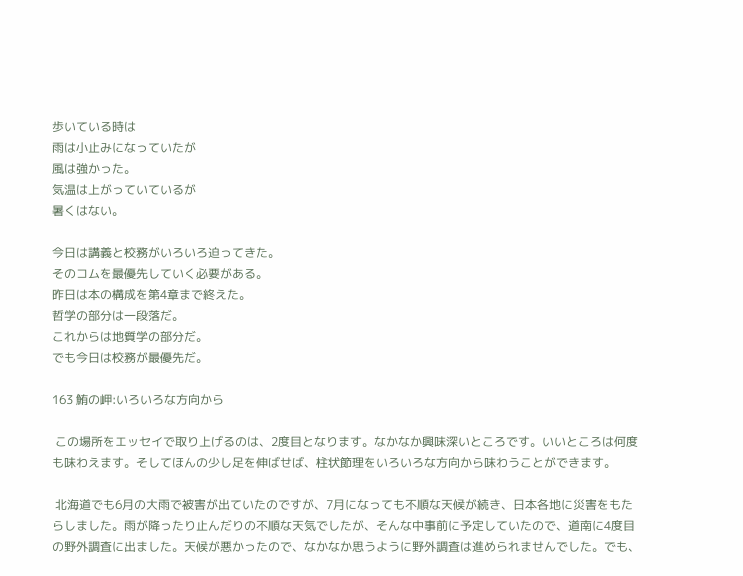歩いている時は
雨は小止みになっていたが
風は強かった。
気温は上がっていているが
暑くはない。

今日は講義と校務がいろいろ迫ってきた。
そのコムを最優先していく必要がある。
昨日は本の構成を第4章まで終えた。
哲学の部分は一段落だ。
これからは地質学の部分だ。
でも今日は校務が最優先だ。

163 鮪の岬:いろいろな方向から

 この場所をエッセイで取り上げるのは、2度目となります。なかなか興味深いところです。いいところは何度も味わえます。そしてほんの少し足を伸ばせば、柱状節理をいろいろな方向から味わうことができます。

 北海道でも6月の大雨で被害が出ていたのですが、7月になっても不順な天候が続き、日本各地に災害をもたらしました。雨が降ったり止んだりの不順な天気でしたが、そんな中事前に予定していたので、道南に4度目の野外調査に出ました。天候が悪かったので、なかなか思うように野外調査は進められませんでした。でも、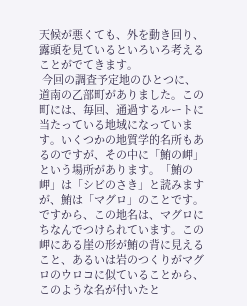天候が悪くても、外を動き回り、露頭を見ているといろいろ考えることがでてきます。
 今回の調査予定地のひとつに、道南の乙部町がありました。この町には、毎回、通過するルートに当たっている地域になっています。いくつかの地質学的名所もあるのですが、その中に「鮪の岬」という場所があります。「鮪の岬」は「シビのさき」と読みますが、鮪は「マグロ」のことです。ですから、この地名は、マグロにちなんでつけられています。この岬にある崖の形が鮪の背に見えること、あるいは岩のつくりがマグロのウロコに似ていることから、このような名が付いたと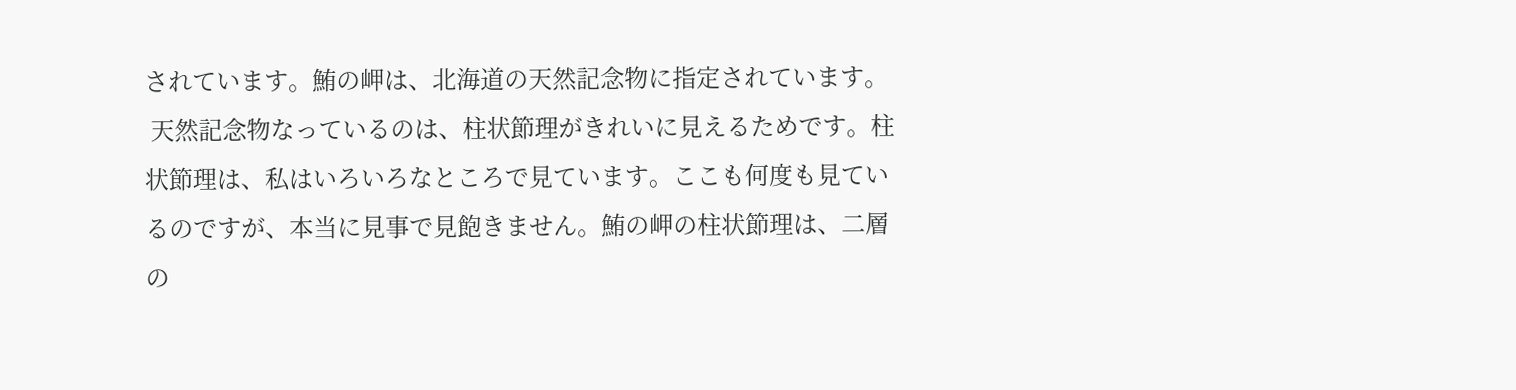されています。鮪の岬は、北海道の天然記念物に指定されています。
 天然記念物なっているのは、柱状節理がきれいに見えるためです。柱状節理は、私はいろいろなところで見ています。ここも何度も見ているのですが、本当に見事で見飽きません。鮪の岬の柱状節理は、二層の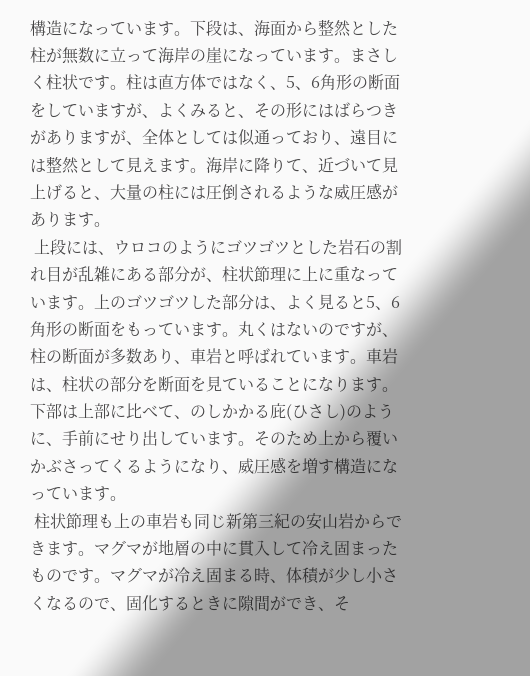構造になっています。下段は、海面から整然とした柱が無数に立って海岸の崖になっています。まさしく柱状です。柱は直方体ではなく、5、6角形の断面をしていますが、よくみると、その形にはばらつきがありますが、全体としては似通っており、遠目には整然として見えます。海岸に降りて、近づいて見上げると、大量の柱には圧倒されるような威圧感があります。
 上段には、ウロコのようにゴツゴツとした岩石の割れ目が乱雑にある部分が、柱状節理に上に重なっています。上のゴツゴツした部分は、よく見ると5、6角形の断面をもっています。丸くはないのですが、柱の断面が多数あり、車岩と呼ばれています。車岩は、柱状の部分を断面を見ていることになります。下部は上部に比べて、のしかかる庇(ひさし)のように、手前にせり出しています。そのため上から覆いかぶさってくるようになり、威圧感を増す構造になっています。
 柱状節理も上の車岩も同じ新第三紀の安山岩からできます。マグマが地層の中に貫入して冷え固まったものです。マグマが冷え固まる時、体積が少し小さくなるので、固化するときに隙間ができ、そ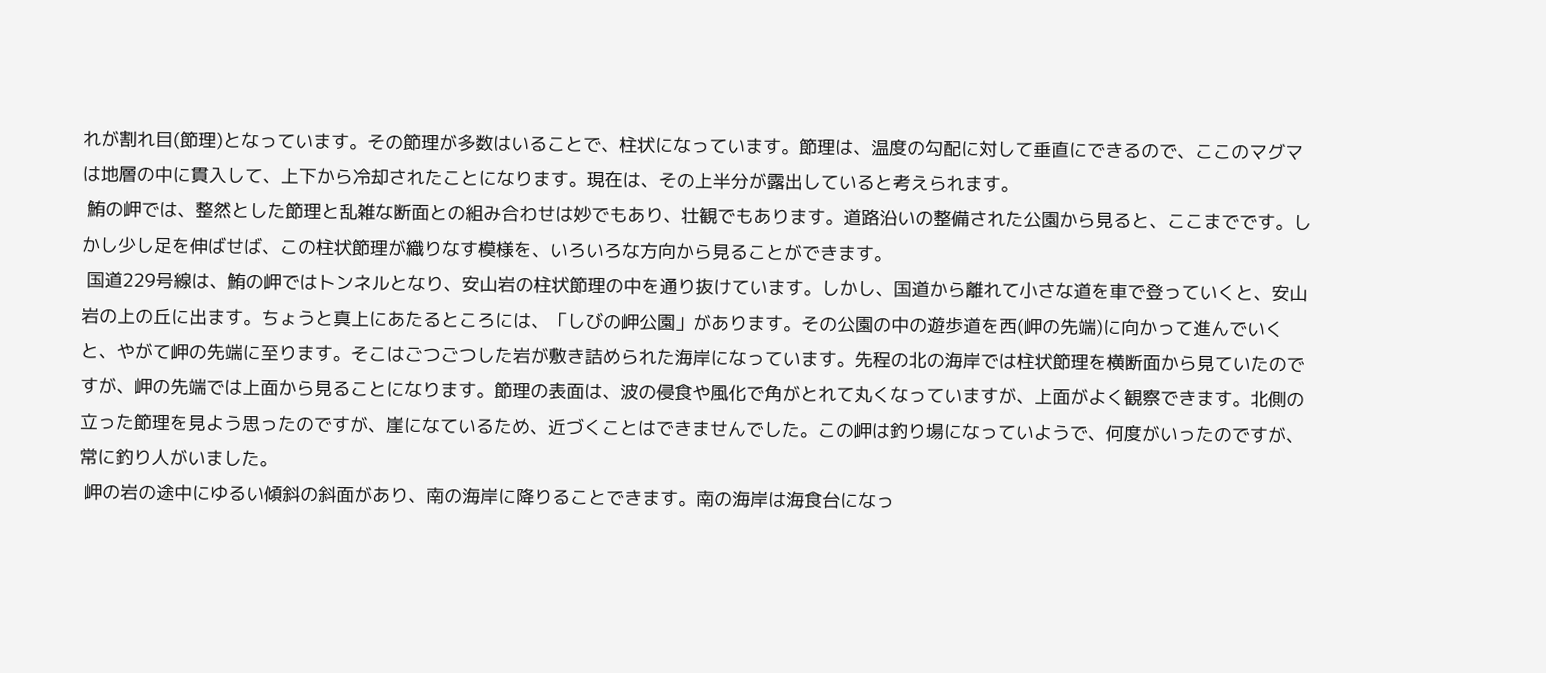れが割れ目(節理)となっています。その節理が多数はいることで、柱状になっています。節理は、温度の勾配に対して垂直にできるので、ここのマグマは地層の中に貫入して、上下から冷却されたことになります。現在は、その上半分が露出していると考えられます。
 鮪の岬では、整然とした節理と乱雑な断面との組み合わせは妙でもあり、壮観でもあります。道路沿いの整備された公園から見ると、ここまでです。しかし少し足を伸ばせば、この柱状節理が織りなす模様を、いろいろな方向から見ることができます。
 国道229号線は、鮪の岬ではトンネルとなり、安山岩の柱状節理の中を通り抜けています。しかし、国道から離れて小さな道を車で登っていくと、安山岩の上の丘に出ます。ちょうと真上にあたるところには、「しびの岬公園」があります。その公園の中の遊歩道を西(岬の先端)に向かって進んでいくと、やがて岬の先端に至ります。そこはごつごつした岩が敷き詰められた海岸になっています。先程の北の海岸では柱状節理を横断面から見ていたのですが、岬の先端では上面から見ることになります。節理の表面は、波の侵食や風化で角がとれて丸くなっていますが、上面がよく観察できます。北側の立った節理を見よう思ったのですが、崖になているため、近づくことはできませんでした。この岬は釣り場になっていようで、何度がいったのですが、常に釣り人がいました。
 岬の岩の途中にゆるい傾斜の斜面があり、南の海岸に降りることできます。南の海岸は海食台になっ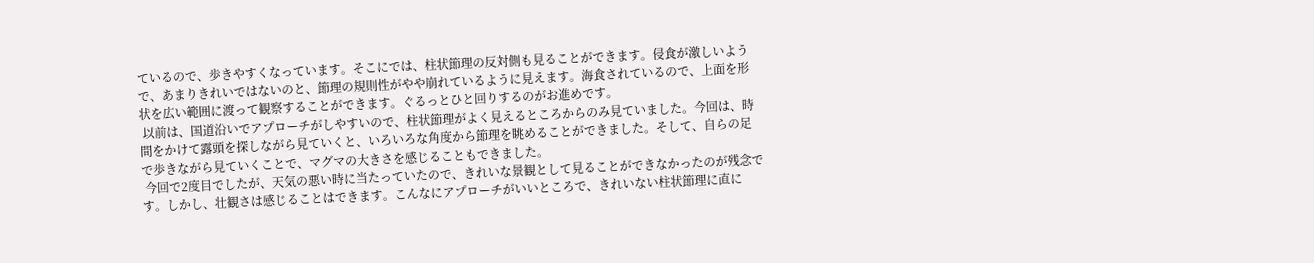ているので、歩きやすくなっています。そこにでは、柱状節理の反対側も見ることができます。侵食が激しいようで、あまりきれいではないのと、節理の規則性がやや崩れているように見えます。海食されているので、上面を形状を広い範囲に渡って観察することができます。ぐるっとひと回りするのがお進めです。
 以前は、国道沿いでアプローチがしやすいので、柱状節理がよく見えるところからのみ見ていました。今回は、時間をかけて露頭を探しながら見ていくと、いろいろな角度から節理を眺めることができました。そして、自らの足で歩きながら見ていくことで、マグマの大きさを感じることもできました。
 今回で2度目でしたが、天気の悪い時に当たっていたので、きれいな景観として見ることができなかったのが残念です。しかし、壮観さは感じることはできます。こんなにアプローチがいいところで、きれいない柱状節理に直に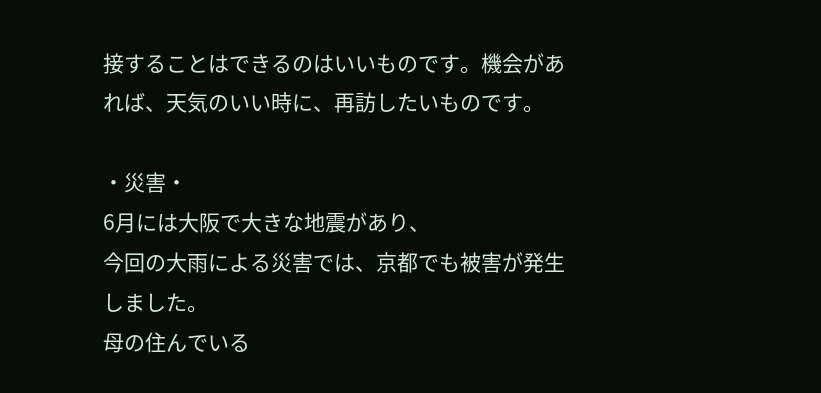接することはできるのはいいものです。機会があれば、天気のいい時に、再訪したいものです。

・災害・
6月には大阪で大きな地震があり、
今回の大雨による災害では、京都でも被害が発生しました。
母の住んでいる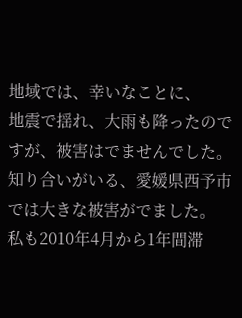地域では、幸いなことに、
地震で揺れ、大雨も降ったのですが、被害はでませんでした。
知り合いがいる、愛媛県西予市では大きな被害がでました。
私も2010年4月から1年間滞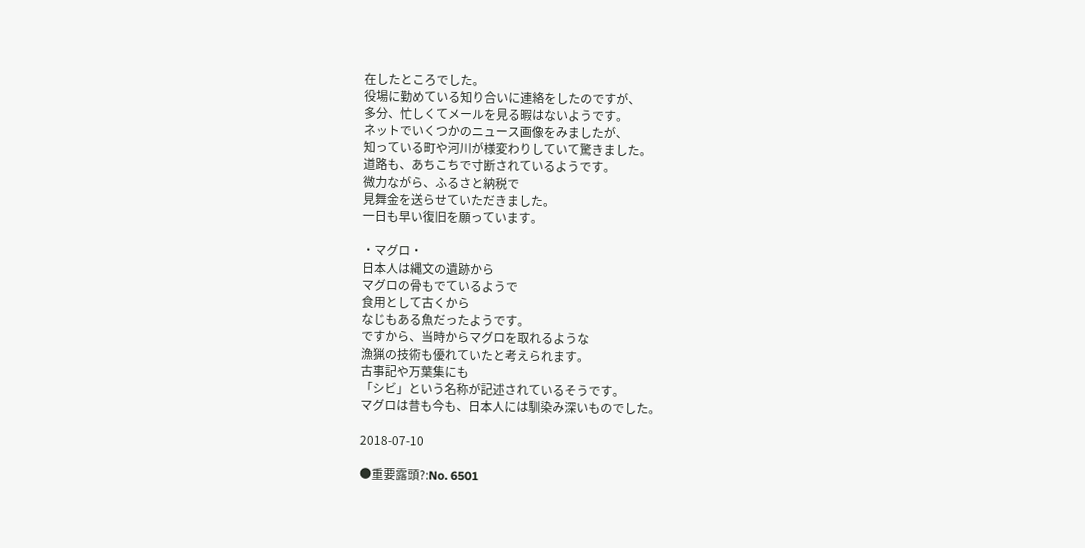在したところでした。
役場に勤めている知り合いに連絡をしたのですが、
多分、忙しくてメールを見る暇はないようです。
ネットでいくつかのニュース画像をみましたが、
知っている町や河川が様変わりしていて驚きました。
道路も、あちこちで寸断されているようです。
微力ながら、ふるさと納税で
見舞金を送らせていただきました。
一日も早い復旧を願っています。

・マグロ・
日本人は縄文の遺跡から
マグロの骨もでているようで
食用として古くから
なじもある魚だったようです。
ですから、当時からマグロを取れるような
漁猟の技術も優れていたと考えられます。
古事記や万葉集にも
「シビ」という名称が記述されているそうです。
マグロは昔も今も、日本人には馴染み深いものでした。

2018-07-10

●重要露頭?:No. 6501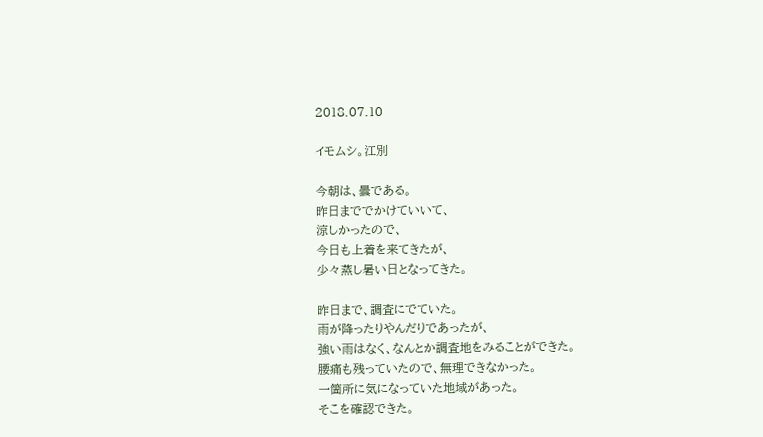2018.07.10

イモムシ。江別

今朝は、曇である。
昨日まででかけていいて、
涼しかったので、
今日も上着を来てきたが、
少々蒸し暑い日となってきた。

昨日まで、調査にでていた。
雨が降ったりやんだりであったが、
強い雨はなく、なんとか調査地をみることができた。
腰痛も残っていたので、無理できなかった。
一箇所に気になっていた地域があった。
そこを確認できた。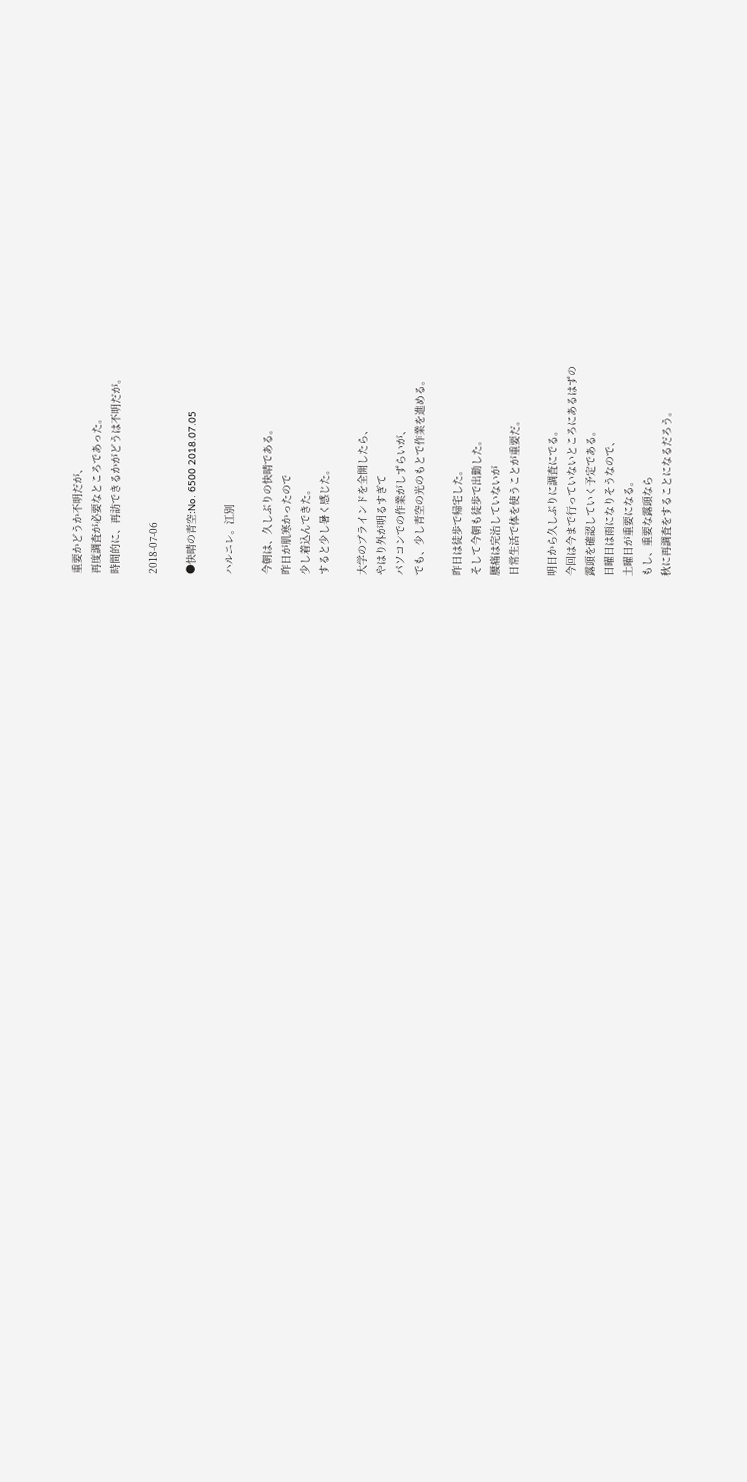重要かどうか不明だが、
再度調査が必要なところであった。
時間的に、再訪できるかがどうは不明だが。

2018-07-06

●快晴の青空:No. 6500 2018.07.05

ハルニレ。江別

今朝は、久しぶりの快晴である。
昨日が肌寒かったので
少し着込んできた。
すると少し暑く感じた。

大学のブラインドを全開したら、
やはり外が明るすぎて
パソコンでの作業がしずらいが、
でも、少し青空の光のもとで作業を進める。

昨日は徒歩で帰宅した。
そして今朝も徒歩で出勤した。
腰痛は完治していないが
日常生活で体を使うことが重要だ。

明日から久しぶりに調査にでる。
今回は今まで行っていないところにあるはずの
露頭を確認していく予定である。
日曜日は雨になりそうなので、
土曜日が重要になる。
もし、重要な露頭なら
秋に再調査をすることになるだろう。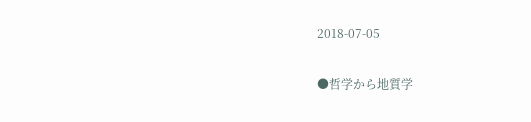2018-07-05

●哲学から地質学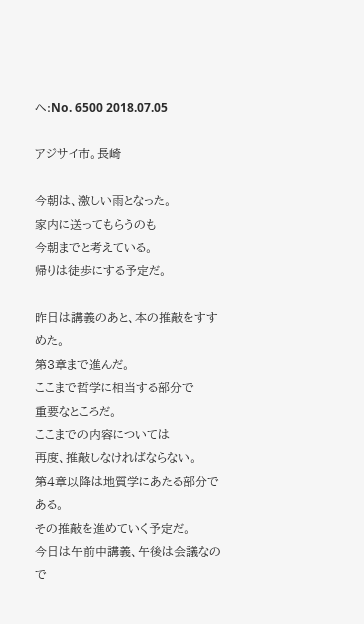へ:No. 6500 2018.07.05

アジサイ市。長崎

今朝は、激しい雨となった。
家内に送ってもらうのも
今朝までと考えている。
帰りは徒歩にする予定だ。

昨日は講義のあと、本の推敲をすすめた。
第3章まで進んだ。
ここまで哲学に相当する部分で
重要なところだ。
ここまでの内容については
再度、推敲しなければならない。
第4章以降は地質学にあたる部分である。
その推敲を進めていく予定だ。
今日は午前中講義、午後は会議なので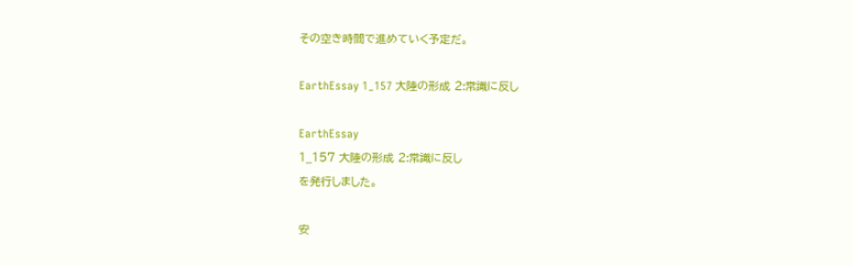その空き時間で進めていく予定だ。

EarthEssay 1_157 大陸の形成 2:常識に反し

EarthEssay
1_157 大陸の形成 2:常識に反し
を発行しました。

安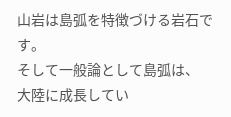山岩は島弧を特徴づける岩石です。
そして一般論として島弧は、
大陸に成長してい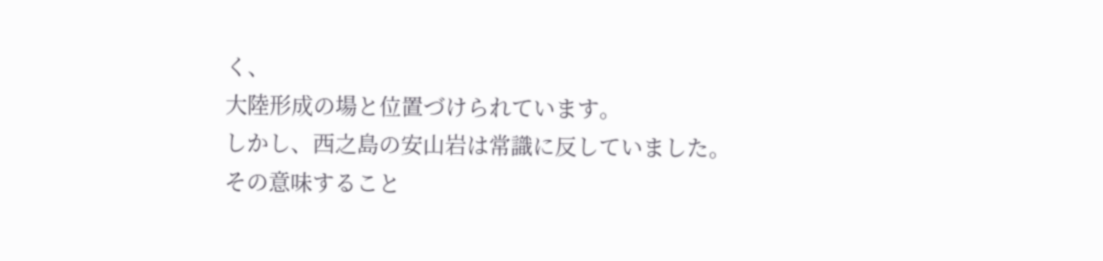く、
大陸形成の場と位置づけられています。
しかし、西之島の安山岩は常識に反していました。
その意味すること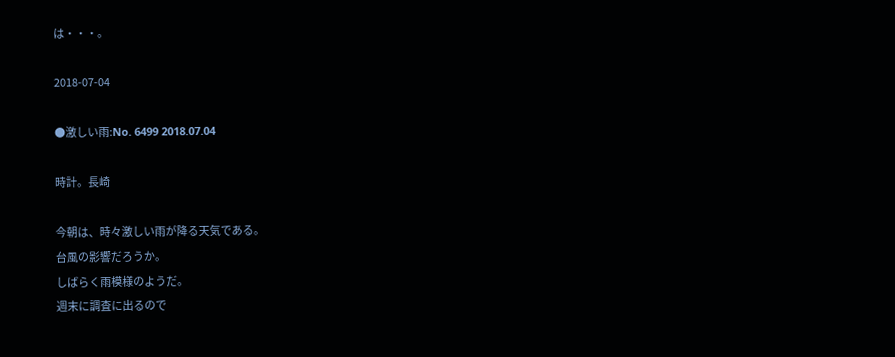は・・・。

2018-07-04

●激しい雨:No. 6499 2018.07.04

時計。長崎

今朝は、時々激しい雨が降る天気である。
台風の影響だろうか。
しばらく雨模様のようだ。
週末に調査に出るので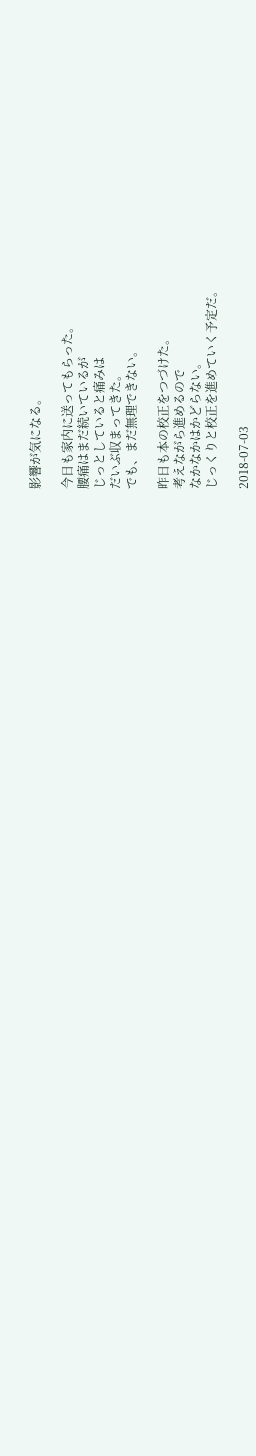影響が気になる。

今日も家内に送ってもらった。
腰痛はまだ続いているが
じっとしていると痛みは
だいぶ収まってきた。
でも、まだ無理できない。

昨日も本の校正をつづけた。
考えながら進めるので
なかなかはかどらない。
じっくりと校正を進めていく予定だ。

2018-07-03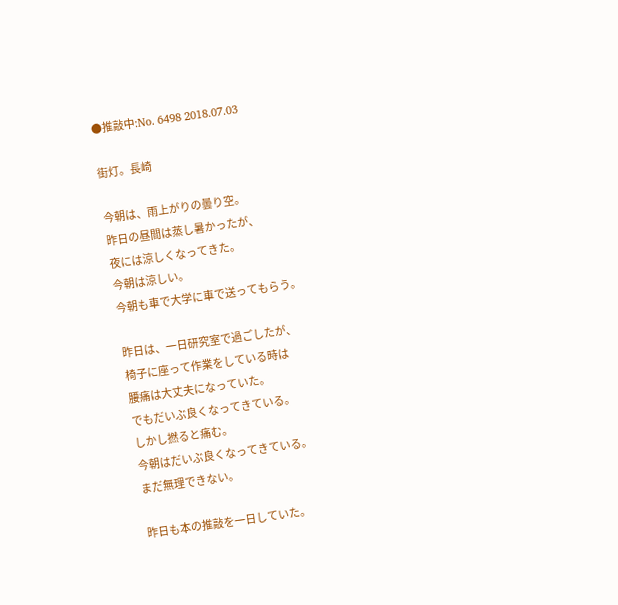●推敲中:No. 6498 2018.07.03

街灯。長崎

今朝は、雨上がりの曇り空。
昨日の昼間は蒸し暑かったが、
夜には涼しくなってきた。
今朝は涼しい。
今朝も車で大学に車で送ってもらう。

昨日は、一日研究室で過ごしたが、
椅子に座って作業をしている時は
腰痛は大丈夫になっていた。
でもだいぶ良くなってきている。
しかし撚ると痛む。
今朝はだいぶ良くなってきている。
まだ無理できない。

昨日も本の推敲を一日していた。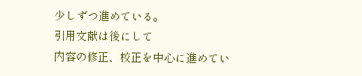少しずつ進めている。
引用文献は後にして
内容の修正、校正を中心に進めてい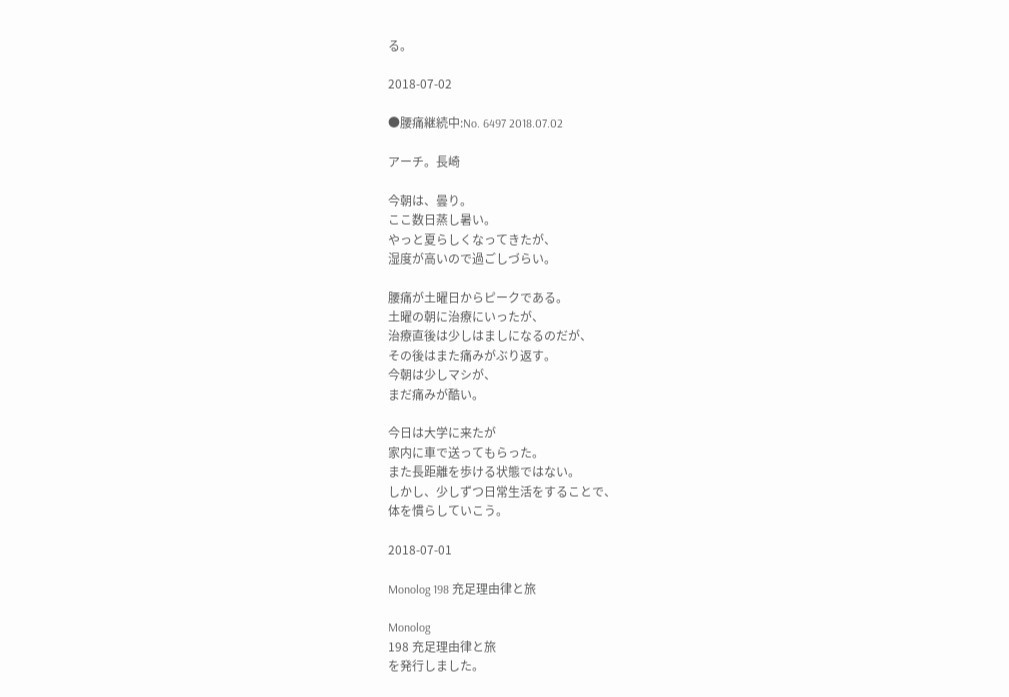る。

2018-07-02

●腰痛継続中:No. 6497 2018.07.02

アーチ。長崎

今朝は、曇り。
ここ数日蒸し暑い。
やっと夏らしくなってきたが、
湿度が高いので過ごしづらい。

腰痛が土曜日からピークである。
土曜の朝に治療にいったが、
治療直後は少しはましになるのだが、
その後はまた痛みがぶり返す。
今朝は少しマシが、
まだ痛みが酷い。

今日は大学に来たが
家内に車で送ってもらった。
また長距離を歩ける状態ではない。
しかし、少しずつ日常生活をすることで、
体を慣らしていこう。

2018-07-01

Monolog 198 充足理由律と旅

Monolog
198 充足理由律と旅
を発行しました。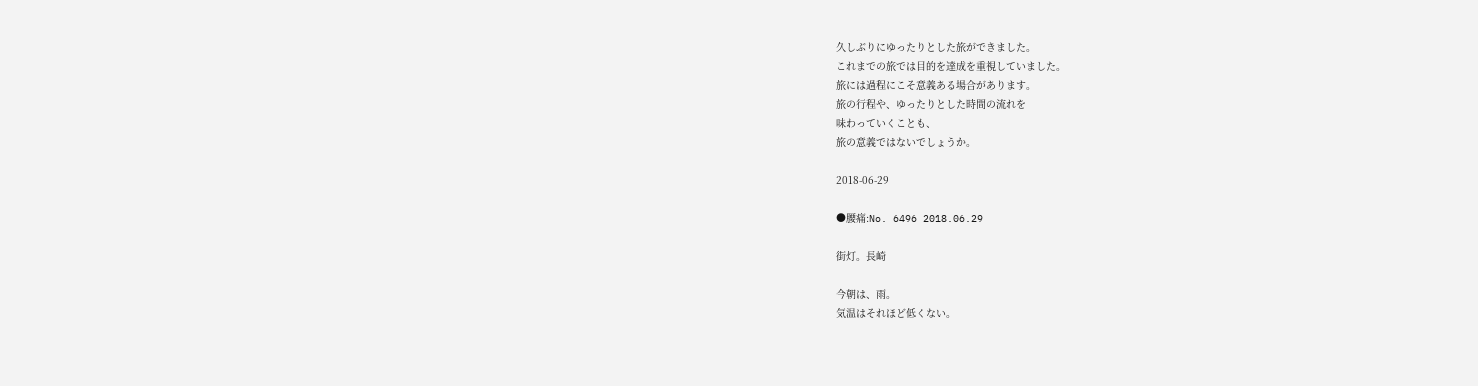久しぶりにゆったりとした旅ができました。
これまでの旅では目的を達成を重視していました。
旅には過程にこそ意義ある場合があります。
旅の行程や、ゆったりとした時間の流れを
味わっていくことも、
旅の意義ではないでしょうか。

2018-06-29

●腰痛:No. 6496 2018.06.29

街灯。長崎

今朝は、雨。
気温はそれほど低くない。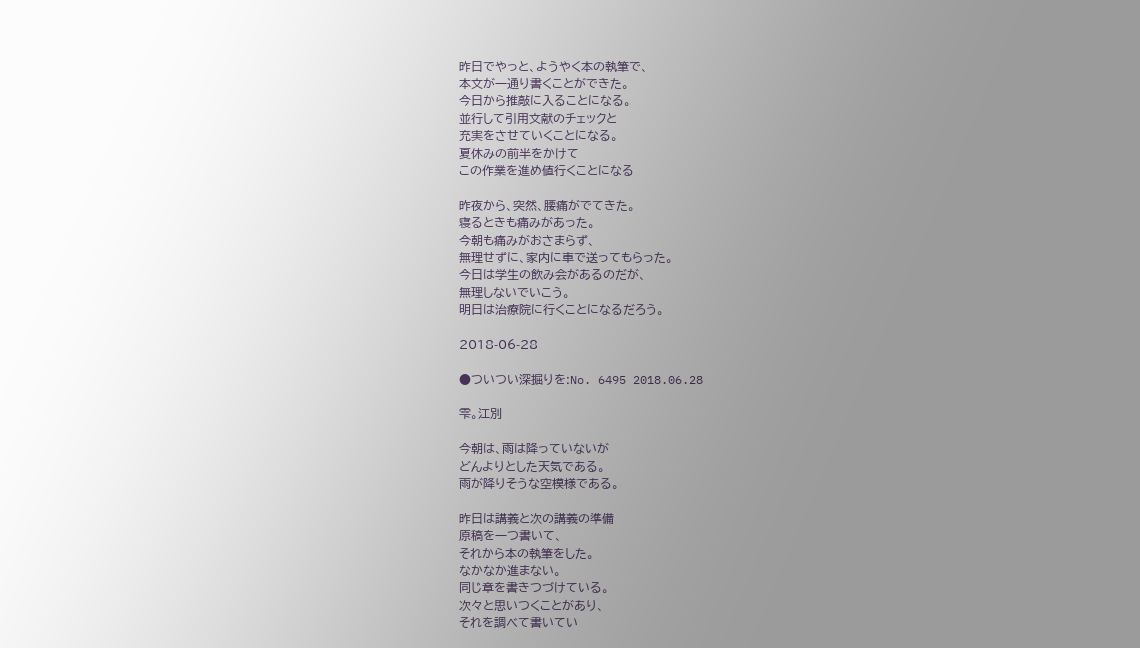昨日でやっと、ようやく本の執筆で、
本文が一通り書くことができた。
今日から推敲に入ることになる。
並行して引用文献のチェックと
充実をさせていくことになる。
夏休みの前半をかけて
この作業を進め値行くことになる

昨夜から、突然、腰痛がでてきた。
寝るときも痛みがあった。
今朝も痛みがおさまらず、
無理せずに、家内に車で送ってもらった。
今日は学生の飲み会があるのだが、
無理しないでいこう。
明日は治療院に行くことになるだろう。

2018-06-28

●ついつい深掘りを:No. 6495 2018.06.28

雫。江別

今朝は、雨は降っていないが
どんよりとした天気である。
雨が降りそうな空模様である。

昨日は講義と次の講義の準備
原稿を一つ書いて、
それから本の執筆をした。
なかなか進まない。
同じ章を書きつづけている。
次々と思いつくことがあり、
それを調べて書いてい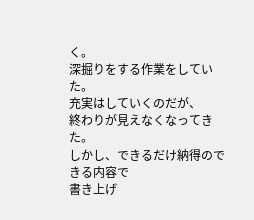く。
深掘りをする作業をしていた。
充実はしていくのだが、
終わりが見えなくなってきた。
しかし、できるだけ納得のできる内容で
書き上げ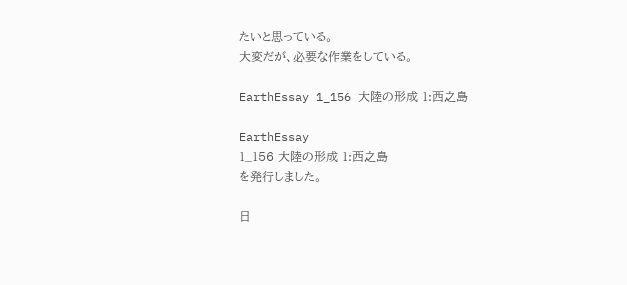たいと思っている。
大変だが、必要な作業をしている。

EarthEssay 1_156 大陸の形成 1:西之島

EarthEssay
1_156 大陸の形成 1:西之島
を発行しました。

日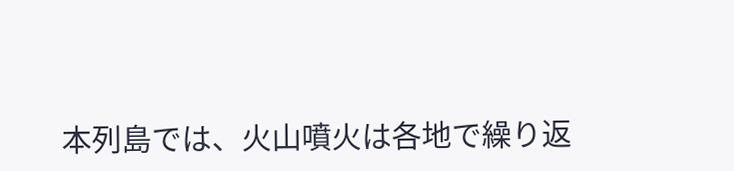本列島では、火山噴火は各地で繰り返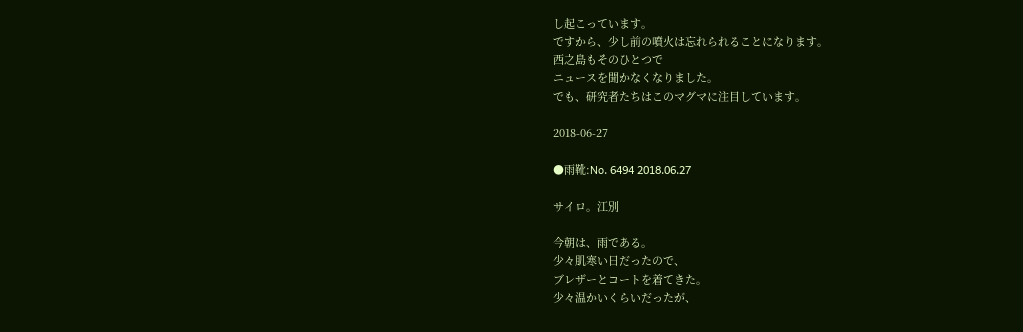し起こっています。
ですから、少し前の噴火は忘れられることになります。
西之島もそのひとつで
ニュースを聞かなくなりました。
でも、研究者たちはこのマグマに注目しています。

2018-06-27

●雨靴:No. 6494 2018.06.27

サイロ。江別

今朝は、雨である。
少々肌寒い日だったので、
ブレザーとコートを着てきた。
少々温かいくらいだったが、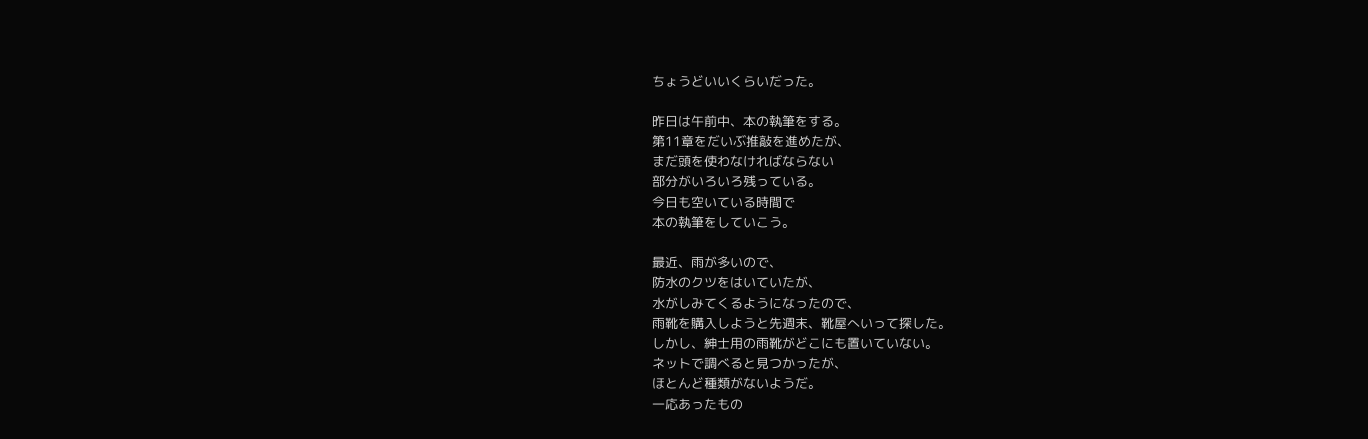ちょうどいいくらいだった。

昨日は午前中、本の執筆をする。
第11章をだいぶ推敲を進めたが、
まだ頭を使わなければならない
部分がいろいろ残っている。
今日も空いている時間で
本の執筆をしていこう。

最近、雨が多いので、
防水のクツをはいていたが、
水がしみてくるようになったので、
雨靴を購入しようと先週末、靴屋へいって探した。
しかし、紳士用の雨靴がどこにも置いていない。
ネットで調べると見つかったが、
ほとんど種類がないようだ。
一応あったもの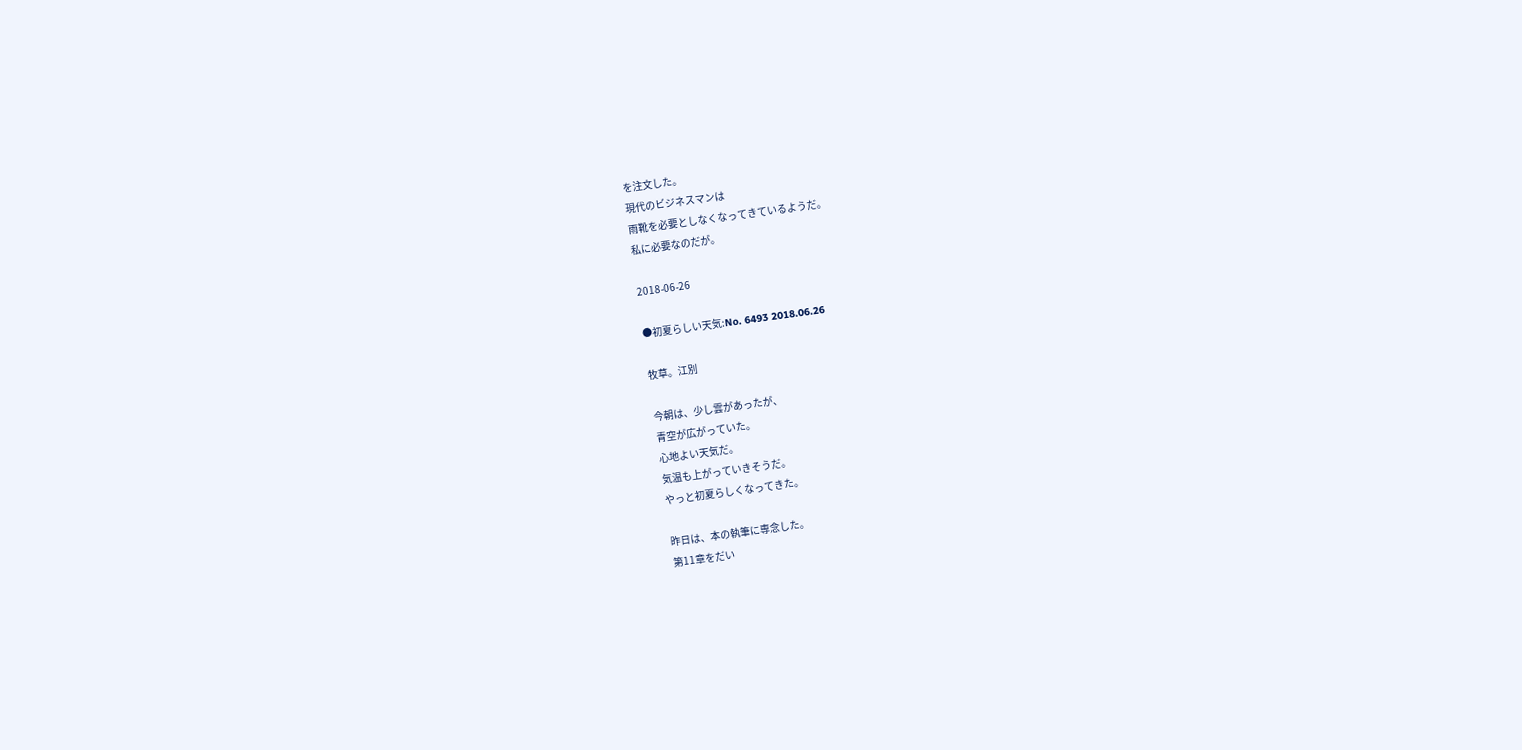を注文した。
現代のビジネスマンは
雨靴を必要としなくなってきているようだ。
私に必要なのだが。

2018-06-26

●初夏らしい天気:No. 6493 2018.06.26

牧草。江別

今朝は、少し雲があったが、
青空が広がっていた。
心地よい天気だ。
気温も上がっていきそうだ。
やっと初夏らしくなってきた。

昨日は、本の執筆に専念した。
第11章をだい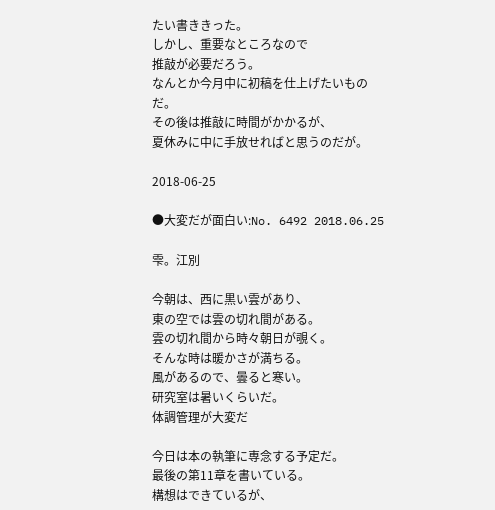たい書ききった。
しかし、重要なところなので
推敲が必要だろう。
なんとか今月中に初稿を仕上げたいものだ。
その後は推敲に時間がかかるが、
夏休みに中に手放せればと思うのだが。

2018-06-25

●大変だが面白い:No. 6492 2018.06.25

雫。江別

今朝は、西に黒い雲があり、
東の空では雲の切れ間がある。
雲の切れ間から時々朝日が覗く。
そんな時は暖かさが満ちる。
風があるので、曇ると寒い。
研究室は暑いくらいだ。
体調管理が大変だ

今日は本の執筆に専念する予定だ。
最後の第11章を書いている。
構想はできているが、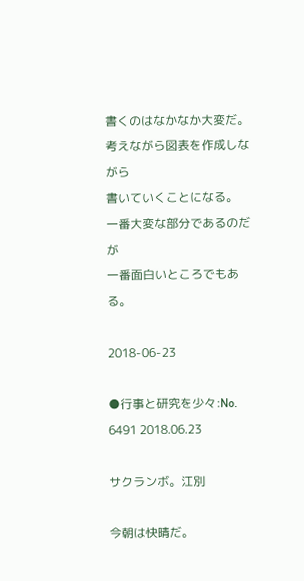書くのはなかなか大変だ。
考えながら図表を作成しながら
書いていくことになる。
一番大変な部分であるのだが
一番面白いところでもある。

2018-06-23

●行事と研究を少々:No. 6491 2018.06.23

サクランボ。江別

今朝は快晴だ。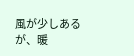風が少しあるが、暖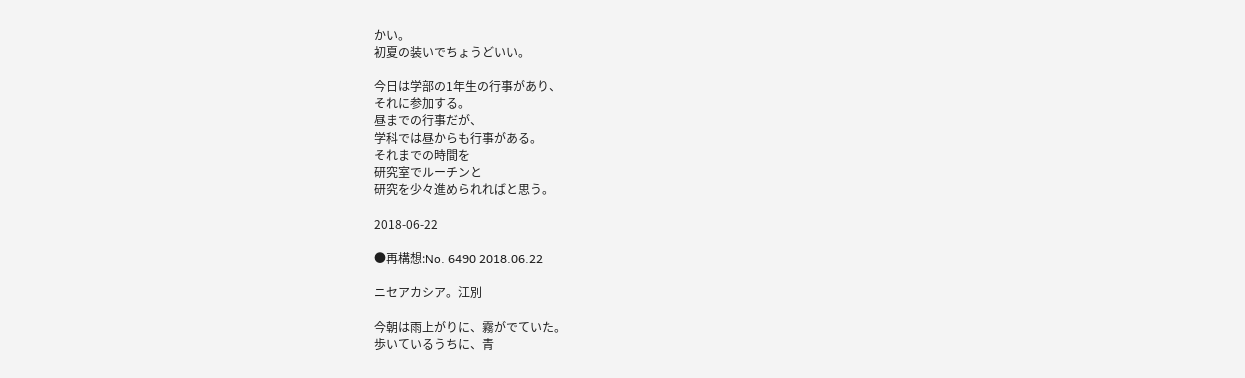かい。
初夏の装いでちょうどいい。

今日は学部の1年生の行事があり、
それに参加する。
昼までの行事だが、
学科では昼からも行事がある。
それまでの時間を
研究室でルーチンと
研究を少々進められればと思う。

2018-06-22

●再構想:No. 6490 2018.06.22

ニセアカシア。江別

今朝は雨上がりに、霧がでていた。
歩いているうちに、青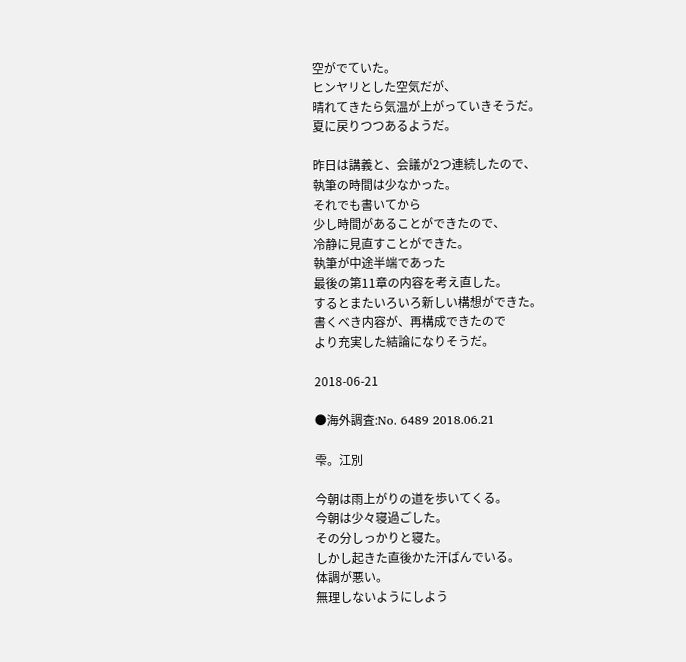空がでていた。
ヒンヤリとした空気だが、
晴れてきたら気温が上がっていきそうだ。
夏に戻りつつあるようだ。

昨日は講義と、会議が2つ連続したので、
執筆の時間は少なかった。
それでも書いてから
少し時間があることができたので、
冷静に見直すことができた。
執筆が中途半端であった
最後の第11章の内容を考え直した。
するとまたいろいろ新しい構想ができた。
書くべき内容が、再構成できたので
より充実した結論になりそうだ。

2018-06-21

●海外調査:No. 6489 2018.06.21

雫。江別

今朝は雨上がりの道を歩いてくる。
今朝は少々寝過ごした。
その分しっかりと寝た。
しかし起きた直後かた汗ばんでいる。
体調が悪い。
無理しないようにしよう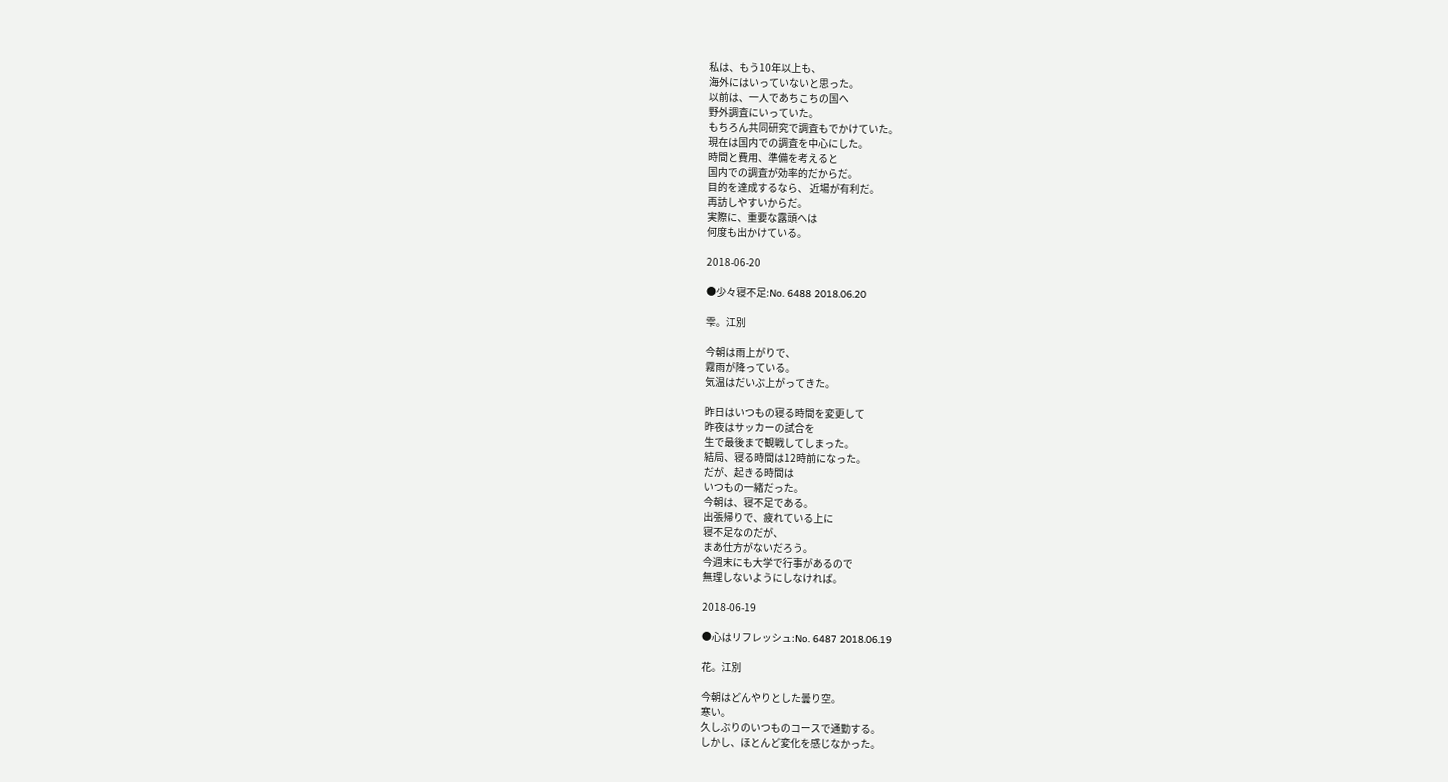私は、もう10年以上も、
海外にはいっていないと思った。
以前は、一人であちこちの国へ
野外調査にいっていた。
もちろん共同研究で調査もでかけていた。
現在は国内での調査を中心にした。
時間と費用、準備を考えると
国内での調査が効率的だからだ。
目的を達成するなら、 近場が有利だ。
再訪しやすいからだ。
実際に、重要な露頭へは
何度も出かけている。

2018-06-20

●少々寝不足:No. 6488 2018.06.20

雫。江別

今朝は雨上がりで、
霧雨が降っている。
気温はだいぶ上がってきた。

昨日はいつもの寝る時間を変更して
昨夜はサッカーの試合を
生で最後まで観戦してしまった。
結局、寝る時間は12時前になった。
だが、起きる時間は
いつもの一緒だった。
今朝は、寝不足である。
出張帰りで、疲れている上に
寝不足なのだが、
まあ仕方がないだろう。
今週末にも大学で行事があるので
無理しないようにしなければ。

2018-06-19

●心はリフレッシュ:No. 6487 2018.06.19

花。江別

今朝はどんやりとした曇り空。
寒い。
久しぶりのいつものコースで通勤する。
しかし、ほとんど変化を感じなかった。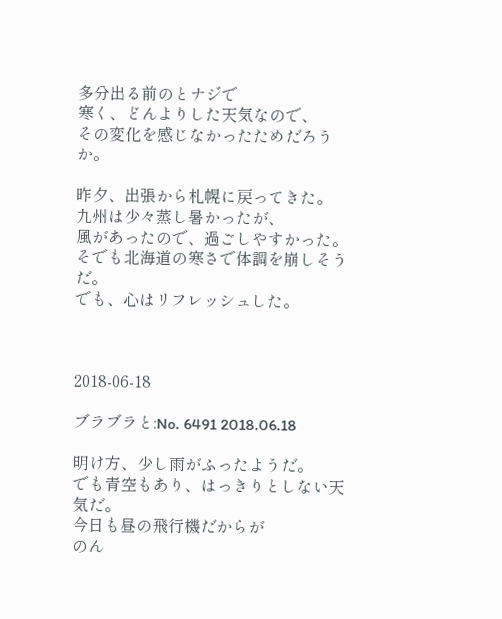多分出る前のとナジで
寒く、どんよりした天気なので、
その変化を感じなかったためだろうか。

昨夕、出張から札幌に戻ってきた。
九州は少々蒸し暑かったが、
風があったので、過ごしやすかった。
そでも北海道の寒さで体調を崩しそうだ。
でも、心はリフレッシュした。



2018-06-18

ブラブラと:No. 6491 2018.06.18

明け方、少し雨がふったようだ。
でも青空もあり、はっきりとしない天気だ。
今日も昼の飛行機だからが
のん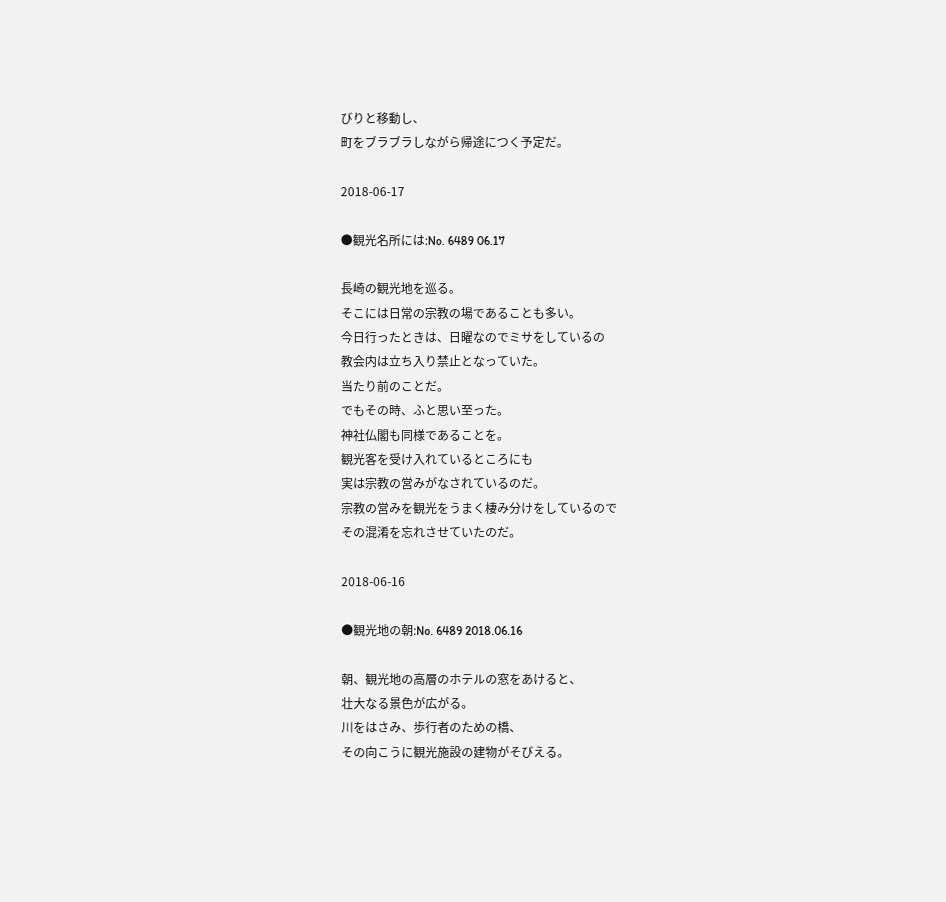びりと移動し、
町をブラブラしながら帰途につく予定だ。

2018-06-17

●観光名所には:No. 6489 06.17

長崎の観光地を巡る。
そこには日常の宗教の場であることも多い。
今日行ったときは、日曜なのでミサをしているの
教会内は立ち入り禁止となっていた。
当たり前のことだ。
でもその時、ふと思い至った。
神社仏閣も同様であることを。
観光客を受け入れているところにも
実は宗教の営みがなされているのだ。
宗教の営みを観光をうまく棲み分けをしているので
その混淆を忘れさせていたのだ。

2018-06-16

●観光地の朝:No. 6489 2018.06.16

朝、観光地の高層のホテルの窓をあけると、
壮大なる景色が広がる。
川をはさみ、歩行者のための橋、
その向こうに観光施設の建物がそびえる。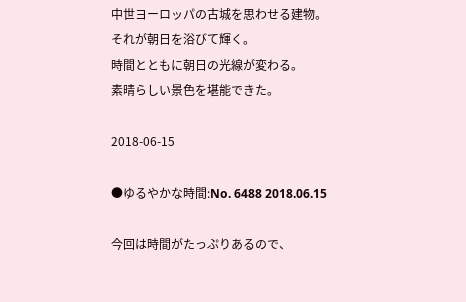中世ヨーロッパの古城を思わせる建物。
それが朝日を浴びて輝く。
時間とともに朝日の光線が変わる。
素晴らしい景色を堪能できた。

2018-06-15

●ゆるやかな時間:No. 6488 2018.06.15

今回は時間がたっぷりあるので、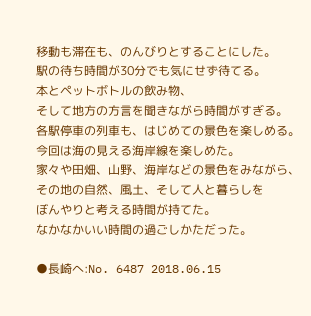移動も滞在も、のんびりとすることにした。
駅の待ち時間が30分でも気にせず待てる。
本とペットボトルの飲み物、
そして地方の方言を聞きながら時間がすぎる。
各駅停車の列車も、はじめての景色を楽しめる。
今回は海の見える海岸線を楽しめた。
家々や田畑、山野、海岸などの景色をみながら、
その地の自然、風土、そして人と暮らしを
ぼんやりと考える時間が持てた。
なかなかいい時間の過ごしかただった。

●長崎へ:No. 6487 2018.06.15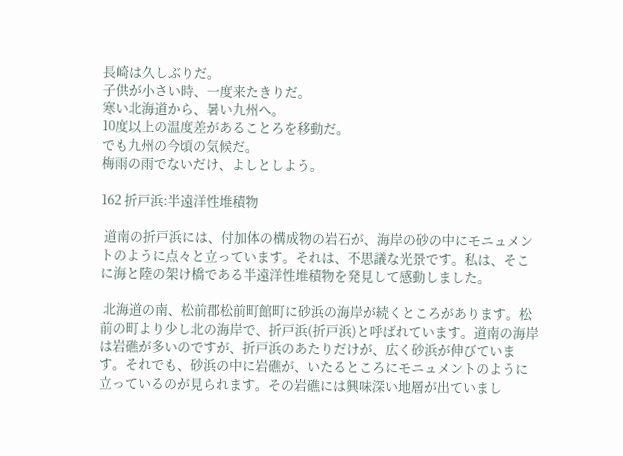長崎は久しぶりだ。
子供が小さい時、一度来たきりだ。
寒い北海道から、暑い九州へ。
10度以上の温度差があることろを移動だ。
でも九州の今頃の気候だ。
梅雨の雨でないだけ、よしとしよう。

162 折戸浜:半遠洋性堆積物

 道南の折戸浜には、付加体の構成物の岩石が、海岸の砂の中にモニュメントのように点々と立っています。それは、不思議な光景です。私は、そこに海と陸の架け橋である半遠洋性堆積物を発見して感動しました。

 北海道の南、松前郡松前町館町に砂浜の海岸が続くところがあります。松前の町より少し北の海岸で、折戸浜(折戸浜)と呼ばれています。道南の海岸は岩礁が多いのですが、折戸浜のあたりだけが、広く砂浜が伸びています。それでも、砂浜の中に岩礁が、いたるところにモニュメントのように立っているのが見られます。その岩礁には興味深い地層が出ていまし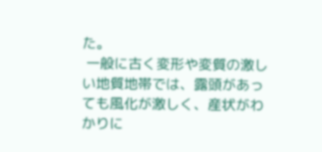た。
 一般に古く変形や変質の激しい地質地帯では、露頭があっても風化が激しく、産状がわかりに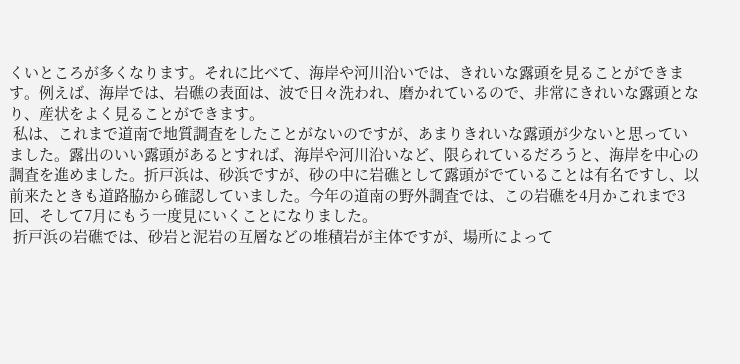くいところが多くなります。それに比べて、海岸や河川沿いでは、きれいな露頭を見ることができます。例えば、海岸では、岩礁の表面は、波で日々洗われ、磨かれているので、非常にきれいな露頭となり、産状をよく見ることができます。
 私は、これまで道南で地質調査をしたことがないのですが、あまりきれいな露頭が少ないと思っていました。露出のいい露頭があるとすれば、海岸や河川沿いなど、限られているだろうと、海岸を中心の調査を進めました。折戸浜は、砂浜ですが、砂の中に岩礁として露頭がでていることは有名ですし、以前来たときも道路脇から確認していました。今年の道南の野外調査では、この岩礁を4月かこれまで3回、そして7月にもう一度見にいくことになりました。
 折戸浜の岩礁では、砂岩と泥岩の互層などの堆積岩が主体ですが、場所によって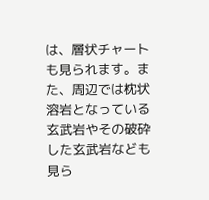は、層状チャートも見られます。また、周辺では枕状溶岩となっている玄武岩やその破砕した玄武岩なども見ら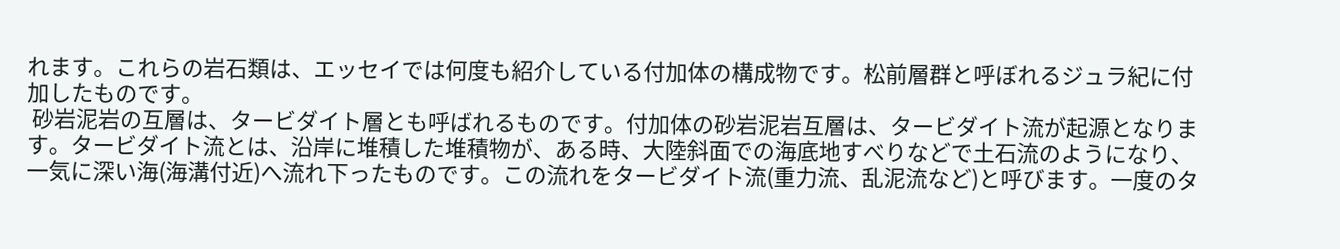れます。これらの岩石類は、エッセイでは何度も紹介している付加体の構成物です。松前層群と呼ぼれるジュラ紀に付加したものです。
 砂岩泥岩の互層は、タービダイト層とも呼ばれるものです。付加体の砂岩泥岩互層は、タービダイト流が起源となります。タービダイト流とは、沿岸に堆積した堆積物が、ある時、大陸斜面での海底地すべりなどで土石流のようになり、一気に深い海(海溝付近)へ流れ下ったものです。この流れをタービダイト流(重力流、乱泥流など)と呼びます。一度のタ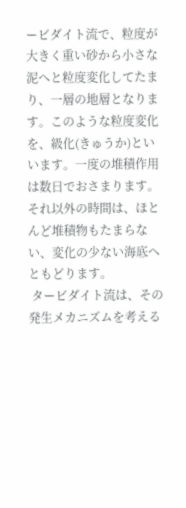ービダイト流で、粒度が大きく重い砂から小さな泥へと粒度変化してたまり、一層の地層となります。このような粒度変化を、級化(きゅうか)といいます。一度の堆積作用は数日でおさまります。それ以外の時間は、ほとんど堆積物もたまらない、変化の少ない海底へともどります。
 タービダイト流は、その発生メカニズムを考える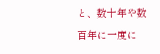と、数十年や数百年に一度に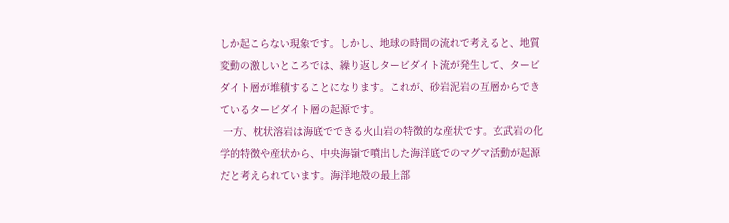しか起こらない現象です。しかし、地球の時間の流れで考えると、地質変動の激しいところでは、繰り返しタービダイト流が発生して、タービダイト層が堆積することになります。これが、砂岩泥岩の互層からできているタービダイト層の起源です。
 一方、枕状溶岩は海底でできる火山岩の特徴的な産状です。玄武岩の化学的特徴や産状から、中央海嶺で噴出した海洋底でのマグマ活動が起源だと考えられています。海洋地殻の最上部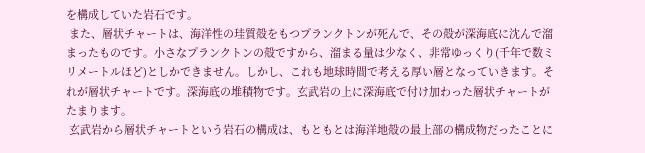を構成していた岩石です。
 また、層状チャートは、海洋性の珪質殻をもつプランクトンが死んで、その殻が深海底に沈んで溜まったものです。小さなプランクトンの殻ですから、溜まる量は少なく、非常ゆっくり(千年で数ミリメートルほど)としかできません。しかし、これも地球時間で考える厚い層となっていきます。それが層状チャートです。深海底の堆積物です。玄武岩の上に深海底で付け加わった層状チャートがたまります。
 玄武岩から層状チャートという岩石の構成は、もともとは海洋地殻の最上部の構成物だったことに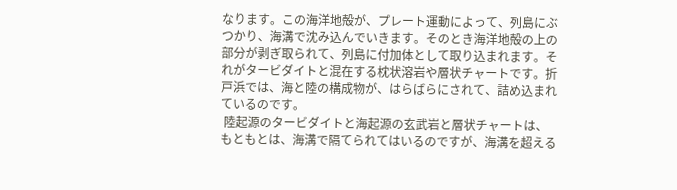なります。この海洋地殻が、プレート運動によって、列島にぶつかり、海溝で沈み込んでいきます。そのとき海洋地殻の上の部分が剥ぎ取られて、列島に付加体として取り込まれます。それがタービダイトと混在する枕状溶岩や層状チャートです。折戸浜では、海と陸の構成物が、はらばらにされて、詰め込まれているのです。
 陸起源のタービダイトと海起源の玄武岩と層状チャートは、もともとは、海溝で隔てられてはいるのですが、海溝を超える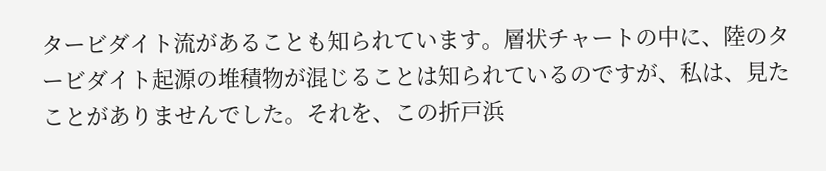タービダイト流があることも知られています。層状チャートの中に、陸のタービダイト起源の堆積物が混じることは知られているのですが、私は、見たことがありませんでした。それを、この折戸浜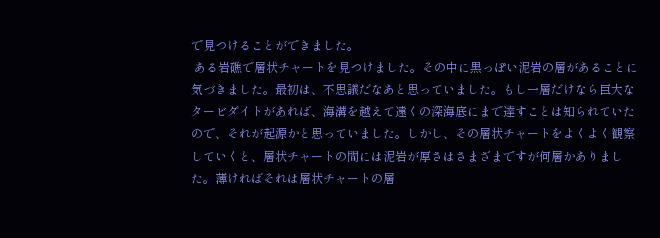で見つけることができました。
 ある岩礁で層状チャートを見つけました。その中に黒っぽい泥岩の層があることに気づきました。最初は、不思議だなあと思っていました。もし一層だけなら巨大なタービダイトがあれば、海溝を越えて遠くの深海底にまで達すことは知られていたので、それが起源かと思っていました。しかし、その層状チャートをよくよく観察していくと、層状チャートの間には泥岩が厚さはさまざまですが何層かありました。薄ければそれは層状チャートの層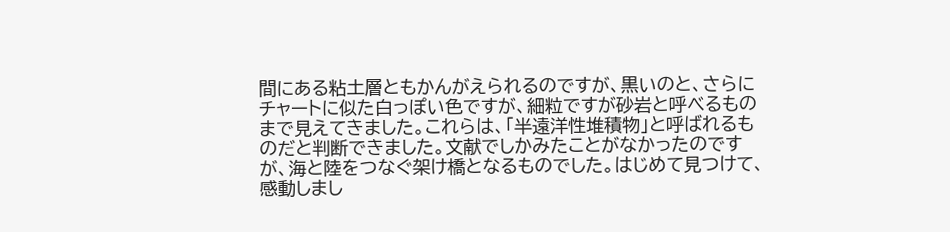間にある粘土層ともかんがえられるのですが、黒いのと、さらにチャートに似た白っぽい色ですが、細粒ですが砂岩と呼べるものまで見えてきました。これらは、「半遠洋性堆積物」と呼ばれるものだと判断できました。文献でしかみたことがなかったのですが、海と陸をつなぐ架け橋となるものでした。はじめて見つけて、感動しまし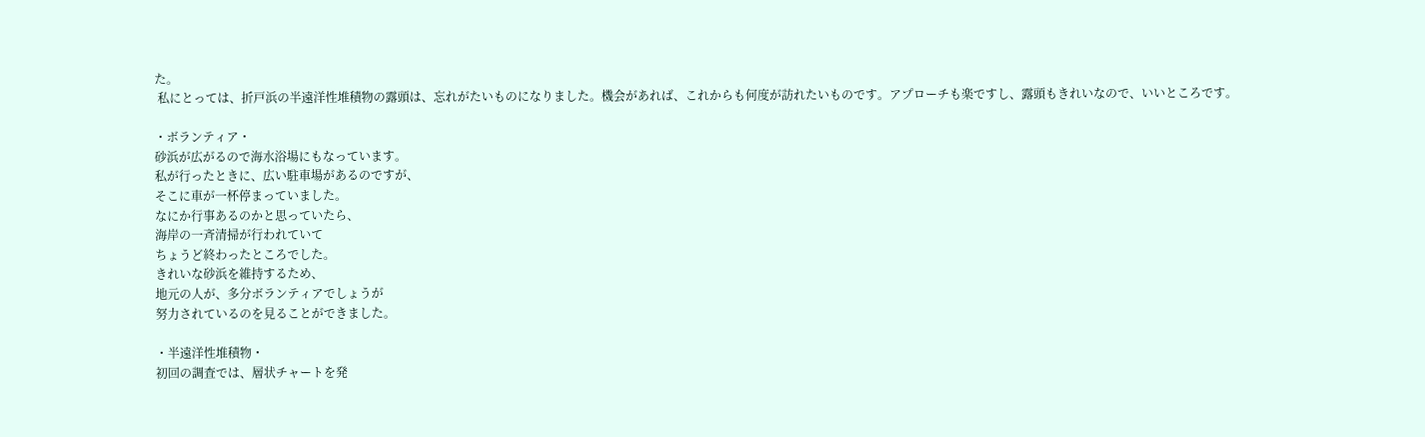た。
 私にとっては、折戸浜の半遠洋性堆積物の露頭は、忘れがたいものになりました。機会があれば、これからも何度が訪れたいものです。アプローチも楽ですし、露頭もきれいなので、いいところです。

・ボランティア・
砂浜が広がるので海水浴場にもなっています。
私が行ったときに、広い駐車場があるのですが、
そこに車が一杯停まっていました。
なにか行事あるのかと思っていたら、
海岸の一斉清掃が行われていて
ちょうど終わったところでした。
きれいな砂浜を維持するため、
地元の人が、多分ボランティアでしょうが
努力されているのを見ることができました。

・半遠洋性堆積物・
初回の調査では、層状チャートを発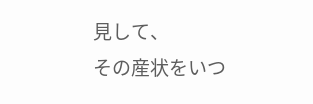見して、
その産状をいつ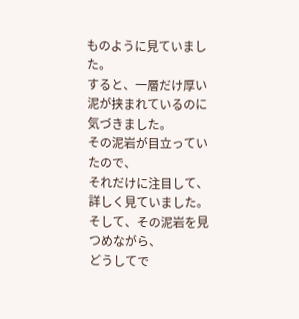ものように見ていました。
すると、一層だけ厚い泥が挟まれているのに気づきました。
その泥岩が目立っていたので、
それだけに注目して、詳しく見ていました。
そして、その泥岩を見つめながら、
どうしてで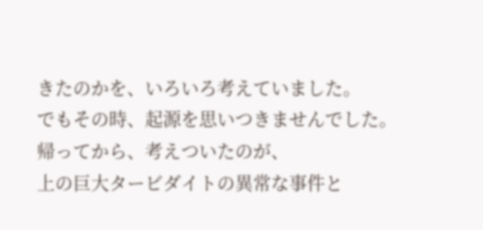きたのかを、いろいろ考えていました。
でもその時、起源を思いつきませんでした。
帰ってから、考えついたのが、
上の巨大タービダイトの異常な事件と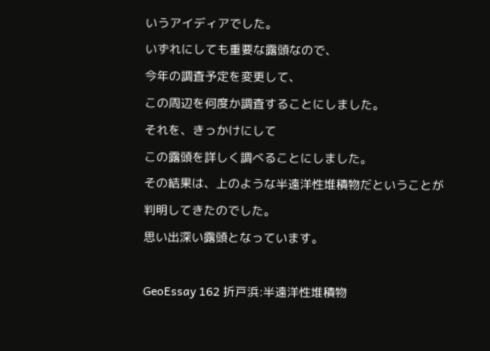いうアイディアでした。
いずれにしても重要な露頭なので、
今年の調査予定を変更して、
この周辺を何度か調査することにしました。
それを、きっかけにして
この露頭を詳しく調べることにしました。
その結果は、上のような半遠洋性堆積物だということが
判明してきたのでした。
思い出深い露頭となっています。

GeoEssay 162 折戸浜:半遠洋性堆積物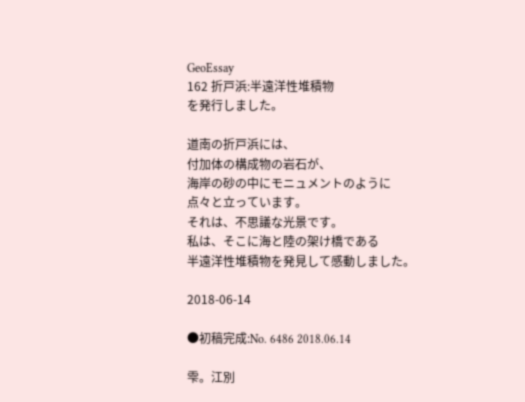GeoEssay
162 折戸浜:半遠洋性堆積物
を発行しました。

道南の折戸浜には、
付加体の構成物の岩石が、
海岸の砂の中にモニュメントのように
点々と立っています。
それは、不思議な光景です。
私は、そこに海と陸の架け橋である
半遠洋性堆積物を発見して感動しました。

2018-06-14

●初稿完成:No. 6486 2018.06.14

雫。江別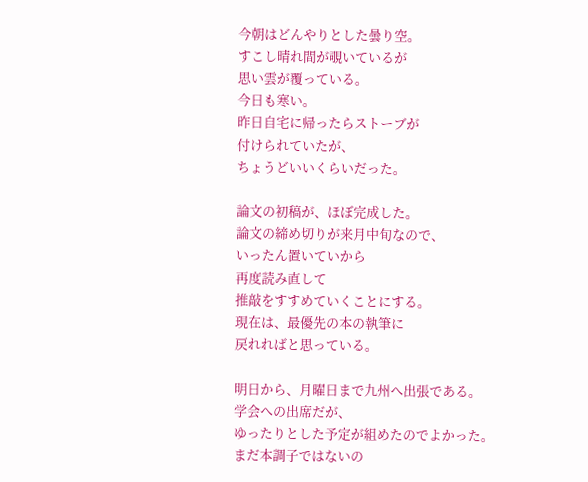今朝はどんやりとした曇り空。
すこし晴れ間が覗いているが
思い雲が覆っている。
今日も寒い。
昨日自宅に帰ったらストーブが
付けられていたが、
ちょうどいいくらいだった。

論文の初稿が、ほぼ完成した。
論文の締め切りが来月中旬なので、
いったん置いていから
再度読み直して
推敲をすすめていくことにする。
現在は、最優先の本の執筆に
戻れればと思っている。

明日から、月曜日まで九州へ出張である。
学会への出席だが、
ゆったりとした予定が組めたのでよかった。
まだ本調子ではないの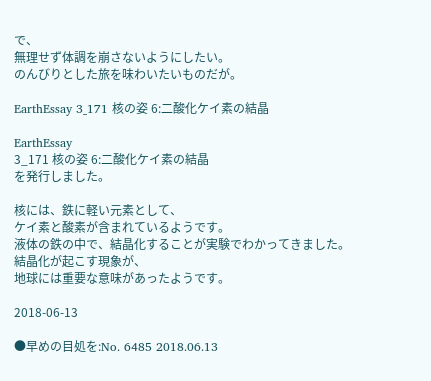で、
無理せず体調を崩さないようにしたい。
のんびりとした旅を味わいたいものだが。

EarthEssay 3_171 核の姿 6:二酸化ケイ素の結晶

EarthEssay
3_171 核の姿 6:二酸化ケイ素の結晶
を発行しました。

核には、鉄に軽い元素として、
ケイ素と酸素が含まれているようです。
液体の鉄の中で、結晶化することが実験でわかってきました。
結晶化が起こす現象が、
地球には重要な意味があったようです。

2018-06-13

●早めの目処を:No. 6485 2018.06.13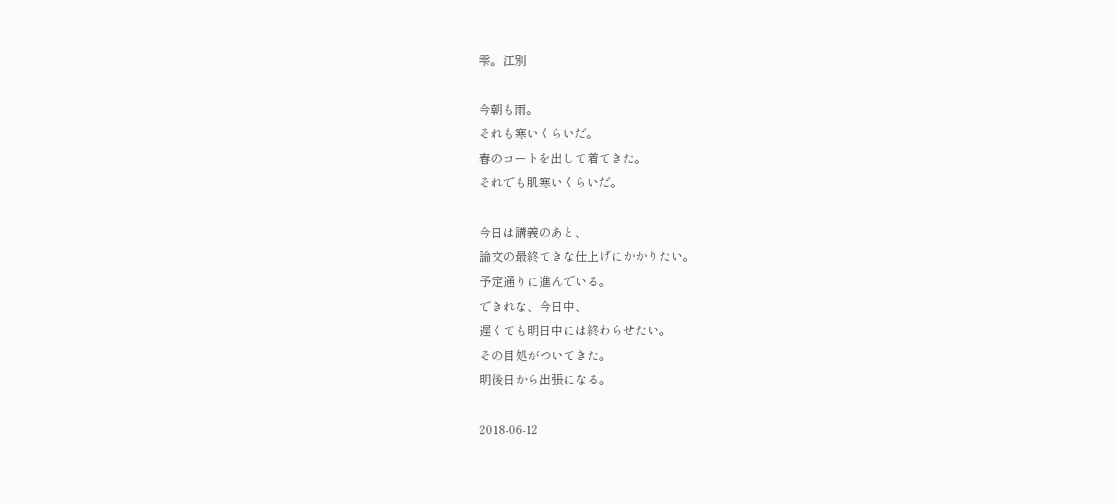雫。江別

今朝も雨。
それも寒いくらいだ。
春のコートを出して着てきた。
それでも肌寒いくらいだ。

今日は講義のあと、
論文の最終てきな仕上げにかかりたい。
予定通りに進んでいる。
できれな、今日中、
遅くても明日中には終わらせたい。
その目処がついてきた。
明後日から出張になる。

2018-06-12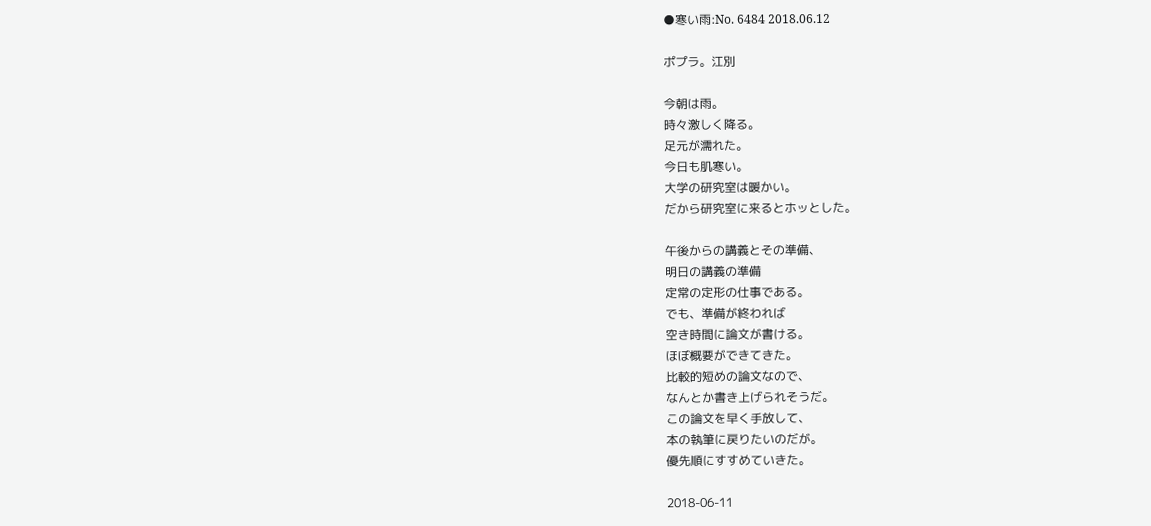●寒い雨:No. 6484 2018.06.12

ポプラ。江別

今朝は雨。
時々激しく降る。
足元が濡れた。
今日も肌寒い。
大学の研究室は暖かい。
だから研究室に来るとホッとした。

午後からの講義とその準備、
明日の講義の準備
定常の定形の仕事である。
でも、準備が終われば
空き時間に論文が書ける。
ほぼ概要ができてきた。
比較的短めの論文なので、
なんとか書き上げられそうだ。
この論文を早く手放して、
本の執筆に戻りたいのだが。
優先順にすすめていきた。

2018-06-11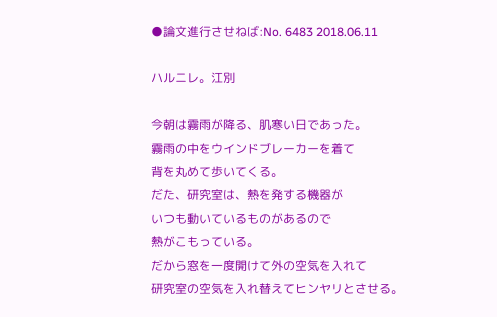●論文進行させねば:No. 6483 2018.06.11

ハルニレ。江別

今朝は霧雨が降る、肌寒い日であった。
霧雨の中をウインドブレーカーを着て
背を丸めて歩いてくる。
だた、研究室は、熱を発する機器が
いつも動いているものがあるので
熱がこもっている。
だから窓を一度開けて外の空気を入れて
研究室の空気を入れ替えてヒンヤリとさせる。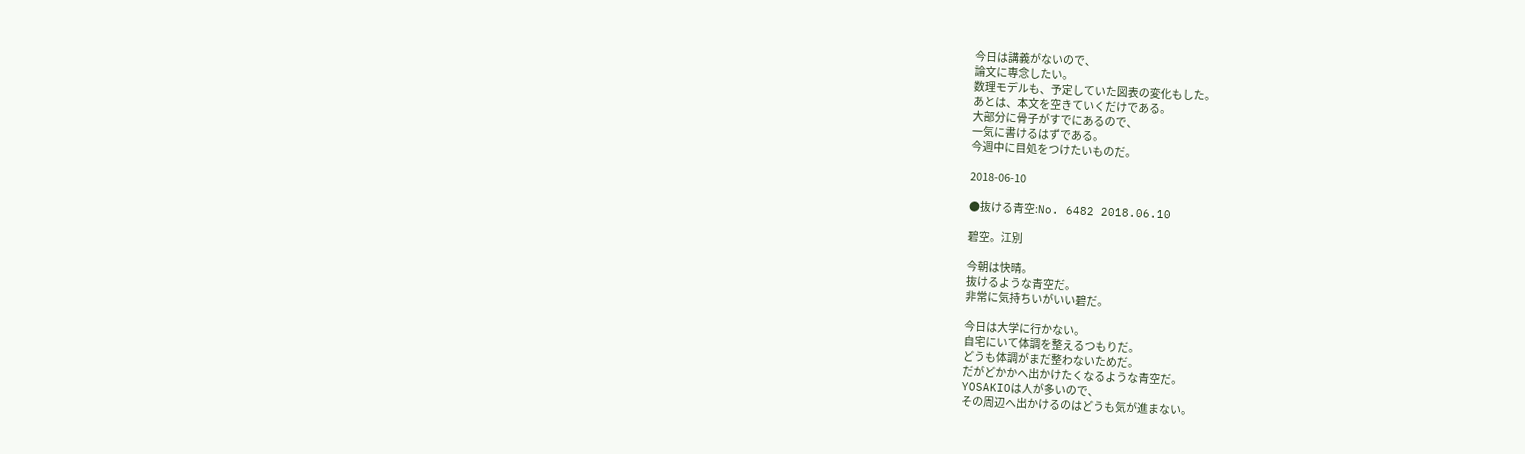今日は講義がないので、
論文に専念したい。
数理モデルも、予定していた図表の変化もした。
あとは、本文を空きていくだけである。
大部分に骨子がすでにあるので、
一気に書けるはずである。
今週中に目処をつけたいものだ。

2018-06-10

●抜ける青空:No. 6482 2018.06.10

碧空。江別

今朝は快晴。
抜けるような青空だ。
非常に気持ちいがいい碧だ。

今日は大学に行かない。
自宅にいて体調を整えるつもりだ。
どうも体調がまだ整わないためだ。
だがどかかへ出かけたくなるような青空だ。
YOSAKIOは人が多いので、
その周辺へ出かけるのはどうも気が進まない。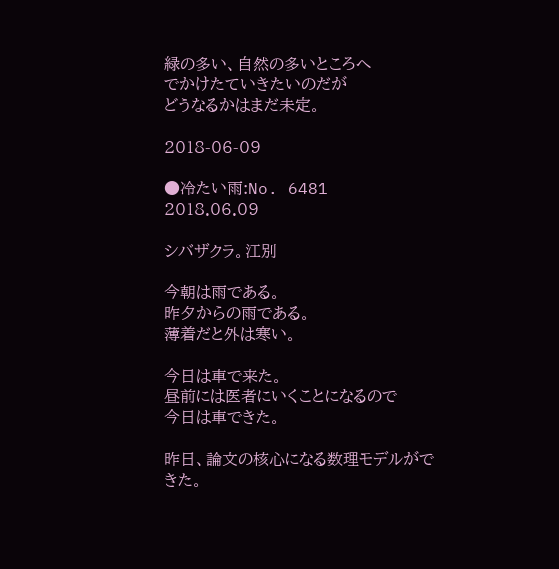緑の多い、自然の多いところへ
でかけたていきたいのだが
どうなるかはまだ未定。

2018-06-09

●冷たい雨:No. 6481 2018.06.09

シバザクラ。江別

今朝は雨である。
昨夕からの雨である。
薄着だと外は寒い。

今日は車で来た。
昼前には医者にいくことになるので
今日は車できた。

昨日、論文の核心になる数理モデルができた。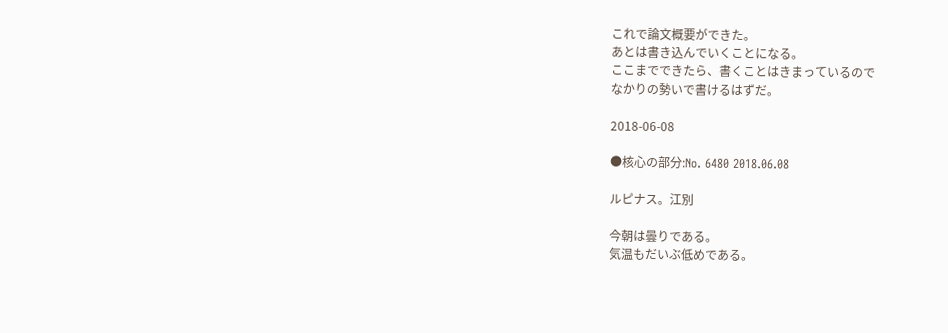これで論文概要ができた。
あとは書き込んでいくことになる。
ここまでできたら、書くことはきまっているので
なかりの勢いで書けるはずだ。

2018-06-08

●核心の部分:No. 6480 2018.06.08

ルピナス。江別

今朝は曇りである。
気温もだいぶ低めである。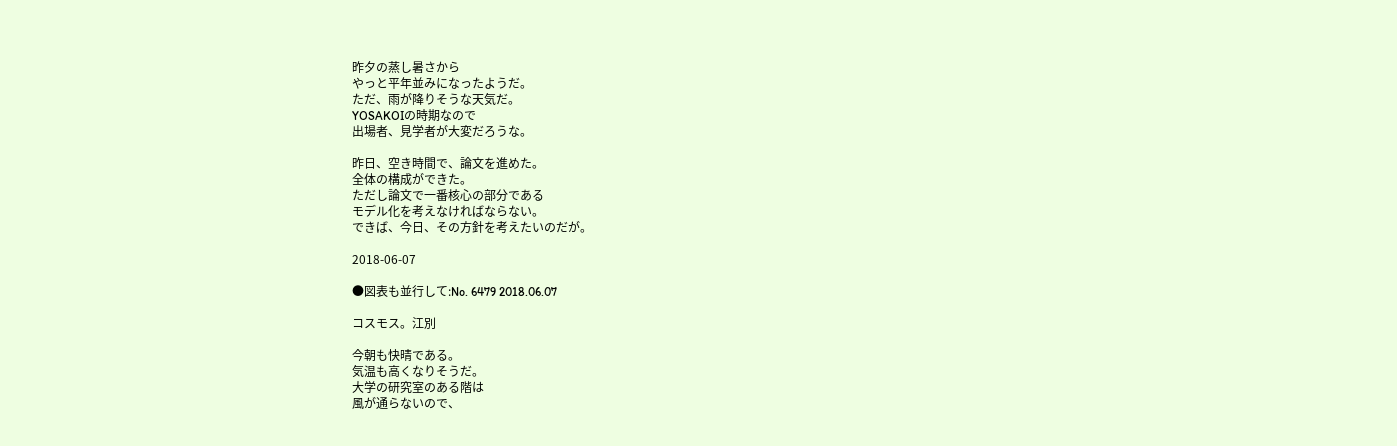昨夕の蒸し暑さから
やっと平年並みになったようだ。
ただ、雨が降りそうな天気だ。
YOSAKOIの時期なので
出場者、見学者が大変だろうな。

昨日、空き時間で、論文を進めた。
全体の構成ができた。
ただし論文で一番核心の部分である
モデル化を考えなければならない。
できば、今日、その方針を考えたいのだが。

2018-06-07

●図表も並行して:No. 6479 2018.06.07

コスモス。江別

今朝も快晴である。
気温も高くなりそうだ。
大学の研究室のある階は
風が通らないので、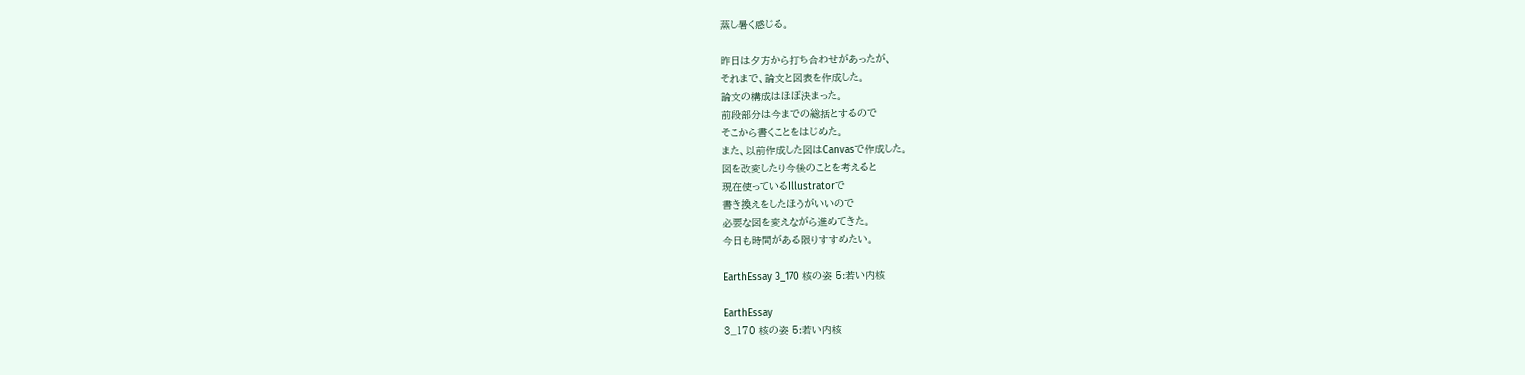蒸し暑く感じる。

昨日は夕方から打ち合わせがあったが、
それまで、論文と図表を作成した。
論文の構成はほぼ決まった。
前段部分は今までの総括とするので
そこから書くことをはじめた。
また、以前作成した図はCanvasで作成した。
図を改変したり今後のことを考えると
現在使っているIllustratorで
書き換えをしたほうがいいので
必要な図を変えながら進めてきた。
今日も時間がある限りすすめたい。

EarthEssay 3_170 核の姿 5:若い内核

EarthEssay
3_170 核の姿 5:若い内核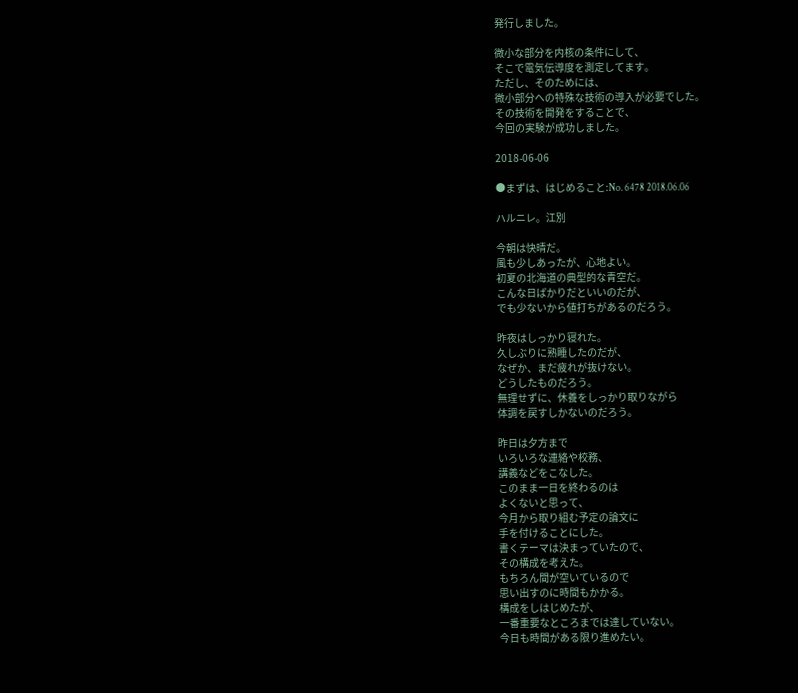発行しました。

微小な部分を内核の条件にして、
そこで電気伝導度を測定してます。
ただし、そのためには、
微小部分への特殊な技術の導入が必要でした。
その技術を開発をすることで、
今回の実験が成功しました。

2018-06-06

●まずは、はじめること:No. 6478 2018.06.06

ハルニレ。江別

今朝は快晴だ。
風も少しあったが、心地よい。
初夏の北海道の典型的な青空だ。
こんな日ばかりだといいのだが、
でも少ないから値打ちがあるのだろう。

昨夜はしっかり寝れた。
久しぶりに熟睡したのだが、
なぜか、まだ疲れが抜けない。
どうしたものだろう。
無理せずに、休養をしっかり取りながら
体調を戻すしかないのだろう。

昨日は夕方まで
いろいろな連絡や校務、
講義などをこなした。
このまま一日を終わるのは
よくないと思って、
今月から取り組む予定の論文に
手を付けることにした。
書くテーマは決まっていたので、
その構成を考えた。
もちろん間が空いているので
思い出すのに時間もかかる。
構成をしはじめたが、
一番重要なところまでは達していない。
今日も時間がある限り進めたい。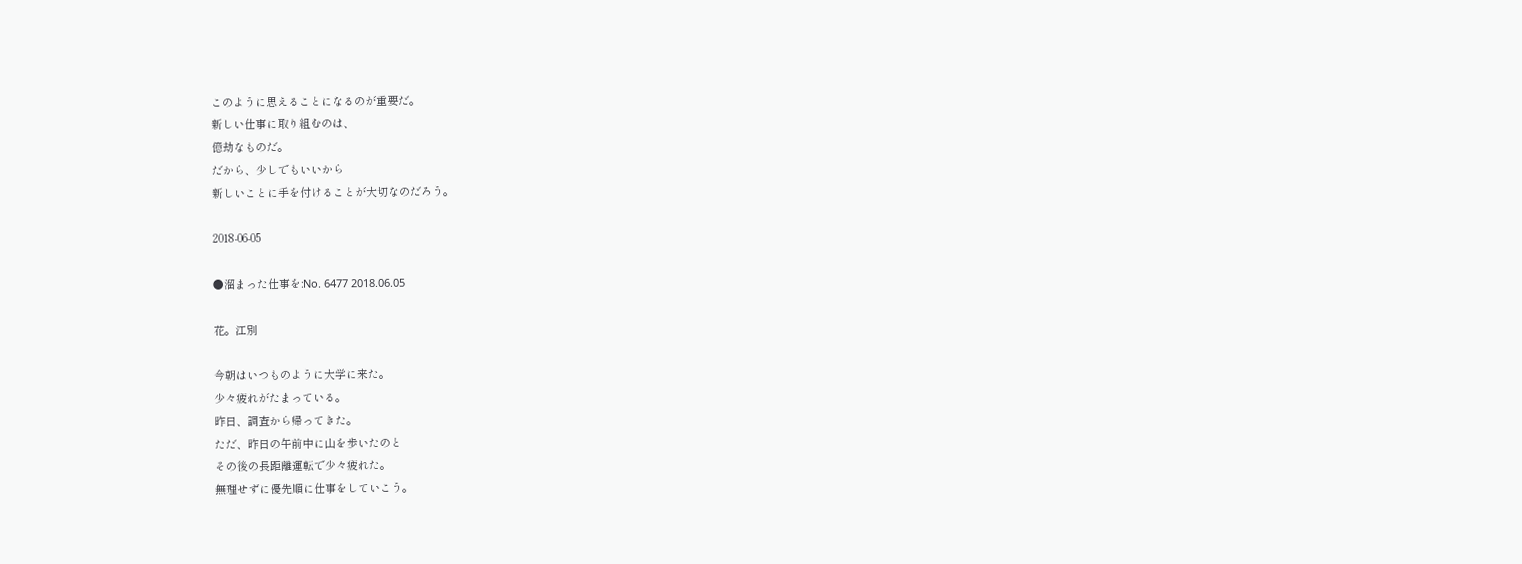このように思えることになるのが重要だ。
新しい仕事に取り組むのは、
億劫なものだ。
だから、少しでもいいから
新しいことに手を付けることが大切なのだろう。

2018-06-05

●溜まった仕事を:No. 6477 2018.06.05

花。江別

今朝はいつものように大学に来た。
少々疲れがたまっている。
昨日、調査から帰ってきた。
ただ、昨日の午前中に山を歩いたのと
その後の長距離運転で少々疲れた。
無理せずに優先順に仕事をしていこう。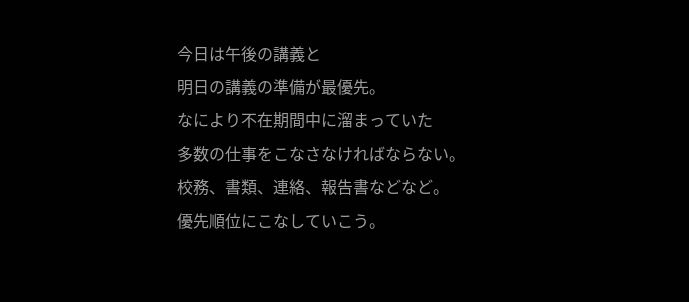今日は午後の講義と
明日の講義の準備が最優先。
なにより不在期間中に溜まっていた
多数の仕事をこなさなければならない。
校務、書類、連絡、報告書などなど。
優先順位にこなしていこう。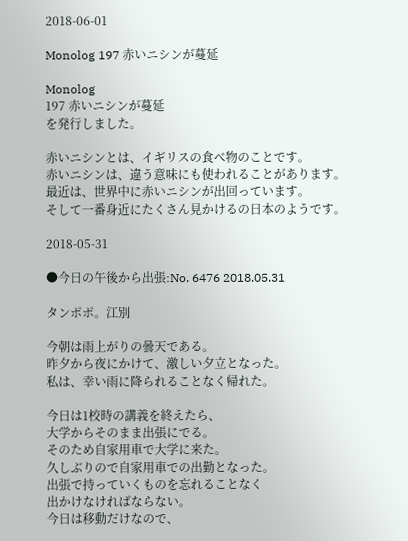2018-06-01

Monolog 197 赤いニシンが蔓延

Monolog
197 赤いニシンが蔓延
を発行しました。

赤いニシンとは、イギリスの食べ物のことです。
赤いニシンは、違う意味にも使われることがあります。
最近は、世界中に赤いニシンが出回っています。
そして一番身近にたくさん見かけるの日本のようです。

2018-05-31

●今日の午後から出張:No. 6476 2018.05.31

タンポポ。江別

今朝は雨上がりの曇天である。
昨夕から夜にかけて、激しい夕立となった。
私は、幸い雨に降られることなく帰れた。

今日は1校時の講義を終えたら、
大学からそのまま出張にでる。
そのため自家用車で大学に来た。
久しぶりので自家用車での出勤となった。
出張で持っていくものを忘れることなく
出かけなければならない。
今日は移動だけなので、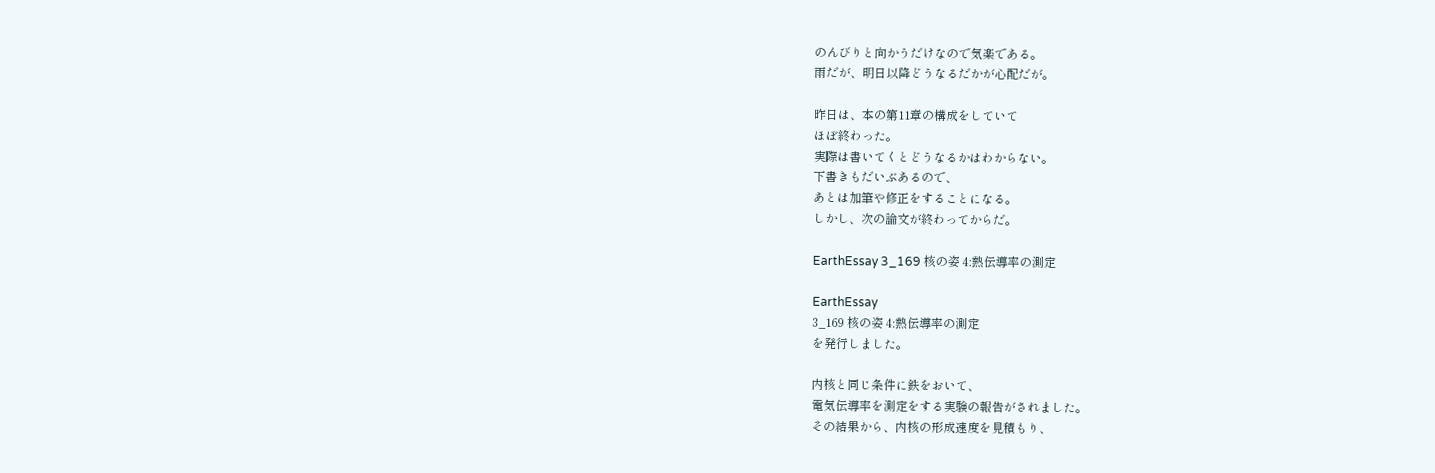のんびりと向かうだけなので気楽である。
雨だが、明日以降どうなるだかが心配だが。

昨日は、本の第11章の構成をしていて
ほぼ終わった。
実際は書いてくとどうなるかはわからない。
下書きもだいぶあるので、
あとは加筆や修正をすることになる。
しかし、次の論文が終わってからだ。

EarthEssay 3_169 核の姿 4:熱伝導率の測定

EarthEssay
3_169 核の姿 4:熱伝導率の測定
を発行しました。

内核と同じ条件に鉄をおいて、
電気伝導率を測定をする実験の報告がされました。
その結果から、内核の形成速度を見積もり、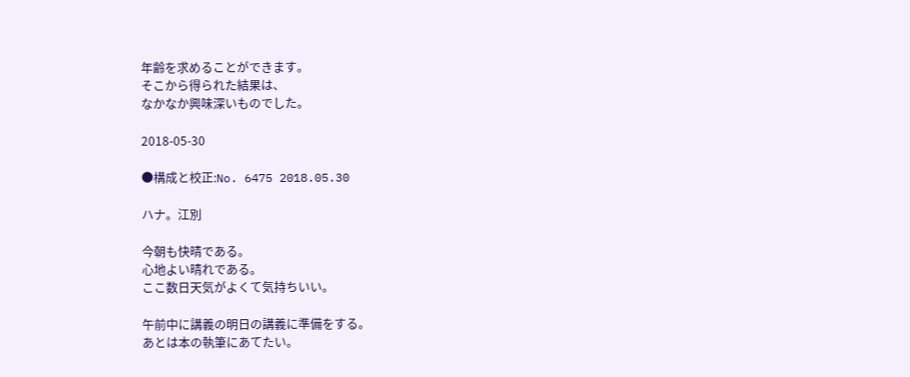年齢を求めることができます。
そこから得られた結果は、
なかなか興味深いものでした。

2018-05-30

●構成と校正:No. 6475 2018.05.30

ハナ。江別

今朝も快晴である。
心地よい晴れである。
ここ数日天気がよくて気持ちいい。

午前中に講義の明日の講義に準備をする。
あとは本の執筆にあてたい。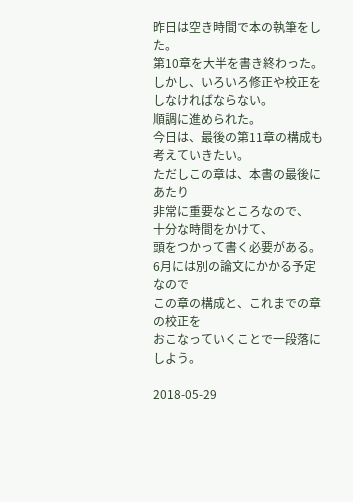昨日は空き時間で本の執筆をした。
第10章を大半を書き終わった。
しかし、いろいろ修正や校正をしなければならない。
順調に進められた。
今日は、最後の第11章の構成も考えていきたい。
ただしこの章は、本書の最後にあたり
非常に重要なところなので、
十分な時間をかけて、
頭をつかって書く必要がある。
6月には別の論文にかかる予定なので
この章の構成と、これまでの章の校正を
おこなっていくことで一段落にしよう。

2018-05-29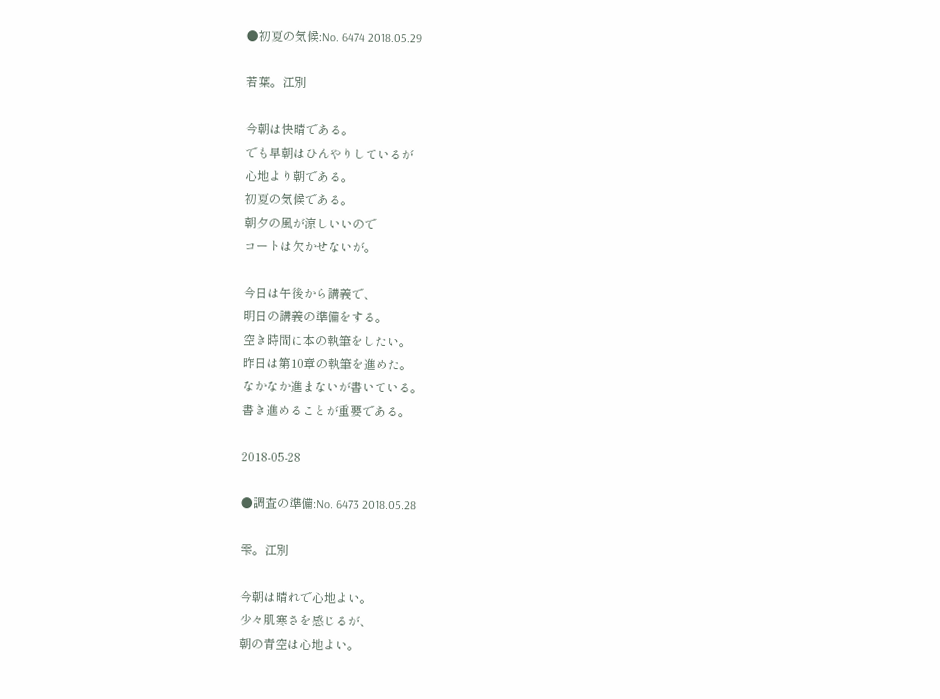●初夏の気候:No. 6474 2018.05.29

若葉。江別

今朝は快晴である。
でも早朝はひんやりしているが
心地より朝である。
初夏の気候である。
朝夕の風が涼しいいので
コートは欠かせないが。

今日は午後から講義で、
明日の講義の準備をする。
空き時間に本の執筆をしたい。
昨日は第10章の執筆を進めた。
なかなか進まないが書いている。
書き進めることが重要である。

2018-05-28

●調査の準備:No. 6473 2018.05.28

雫。江別

今朝は晴れで心地よい。
少々肌寒さを感じるが、
朝の青空は心地よい。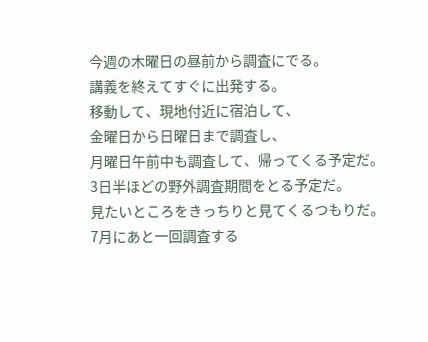今週の木曜日の昼前から調査にでる。
講義を終えてすぐに出発する。
移動して、現地付近に宿泊して、
金曜日から日曜日まで調査し、
月曜日午前中も調査して、帰ってくる予定だ。
3日半ほどの野外調査期間をとる予定だ。
見たいところをきっちりと見てくるつもりだ。
7月にあと一回調査する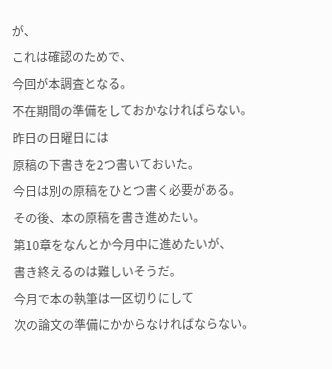が、
これは確認のためで、
今回が本調査となる。
不在期間の準備をしておかなければらない。
昨日の日曜日には
原稿の下書きを2つ書いておいた。
今日は別の原稿をひとつ書く必要がある。
その後、本の原稿を書き進めたい。
第10章をなんとか今月中に進めたいが、
書き終えるのは難しいそうだ。
今月で本の執筆は一区切りにして
次の論文の準備にかからなければならない。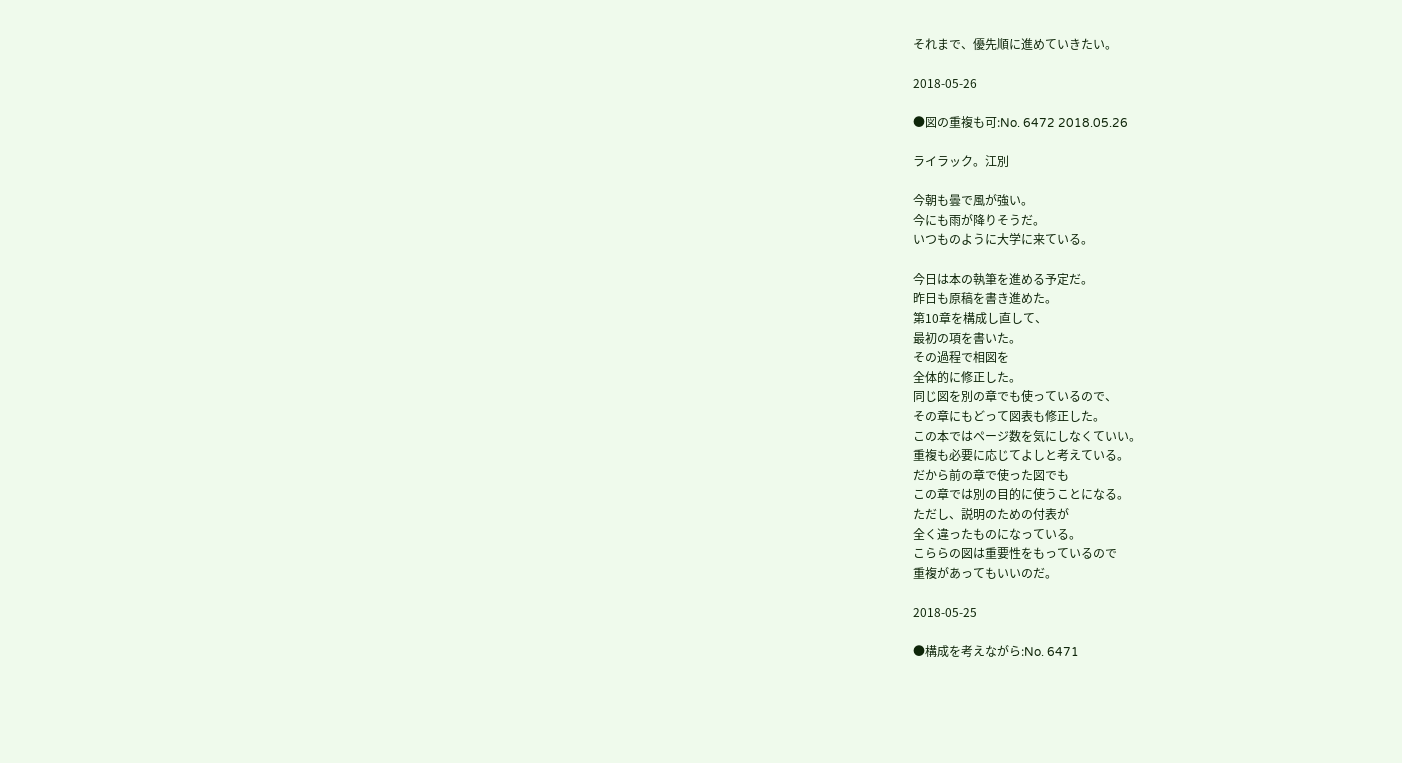それまで、優先順に進めていきたい。

2018-05-26

●図の重複も可:No. 6472 2018.05.26

ライラック。江別

今朝も曇で風が強い。
今にも雨が降りそうだ。
いつものように大学に来ている。

今日は本の執筆を進める予定だ。
昨日も原稿を書き進めた。
第10章を構成し直して、
最初の項を書いた。
その過程で相図を
全体的に修正した。
同じ図を別の章でも使っているので、
その章にもどって図表も修正した。
この本ではページ数を気にしなくていい。
重複も必要に応じてよしと考えている。
だから前の章で使った図でも
この章では別の目的に使うことになる。
ただし、説明のための付表が
全く違ったものになっている。
こららの図は重要性をもっているので
重複があってもいいのだ。

2018-05-25

●構成を考えながら:No. 6471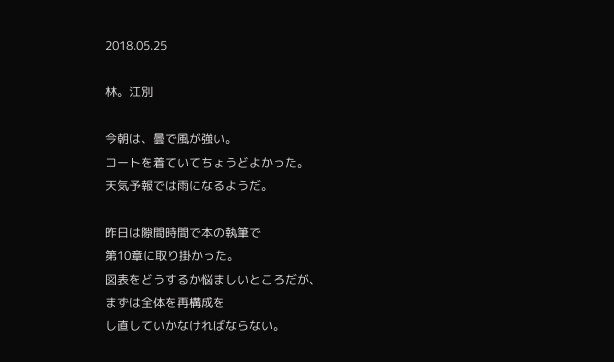2018.05.25

林。江別

今朝は、曇で風が強い。
コートを着ていてちょうどよかった。
天気予報では雨になるようだ。

昨日は隙間時間で本の執筆で
第10章に取り掛かった。
図表をどうするか悩ましいところだが、
まずは全体を再構成を
し直していかなければならない。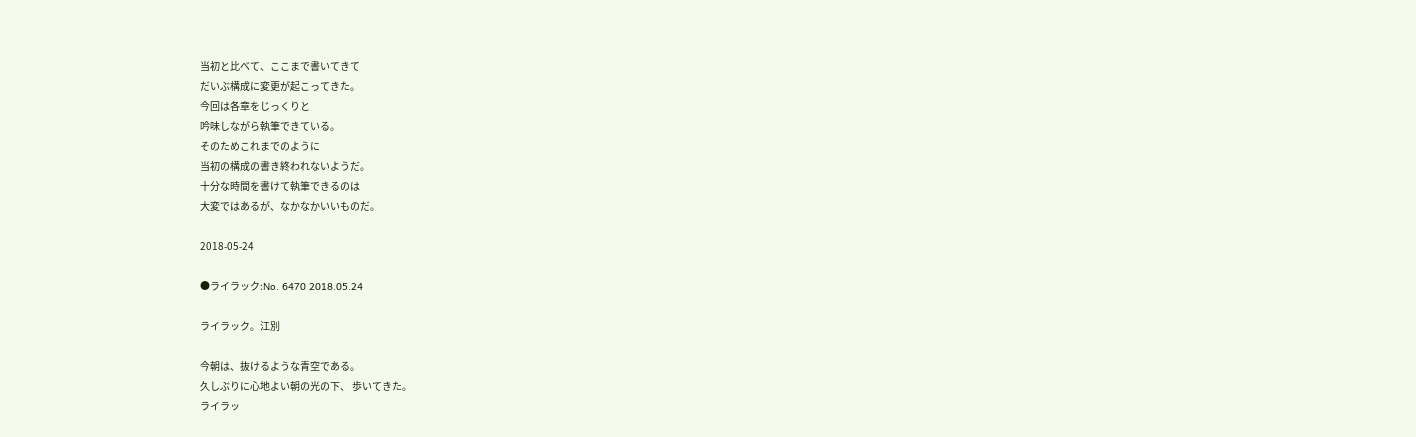当初と比べて、ここまで書いてきて
だいぶ構成に変更が起こってきた。
今回は各章をじっくりと
吟味しながら執筆できている。
そのためこれまでのように
当初の構成の書き終われないようだ。
十分な時間を書けて執筆できるのは
大変ではあるが、なかなかいいものだ。

2018-05-24

●ライラック:No. 6470 2018.05.24

ライラック。江別

今朝は、抜けるような青空である。
久しぶりに心地よい朝の光の下、 歩いてきた。
ライラッ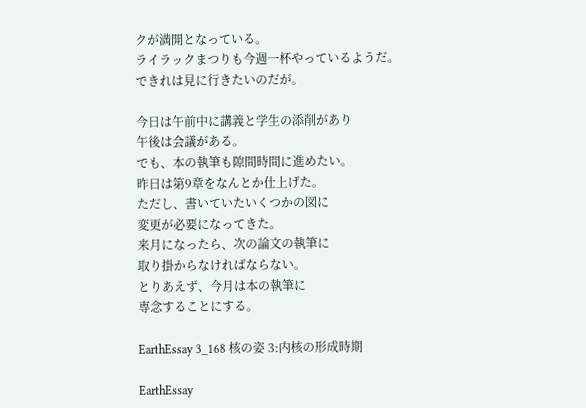クが満開となっている。
ライラックまつりも今週一杯やっているようだ。
できれは見に行きたいのだが。

今日は午前中に講義と学生の添削があり
午後は会議がある。
でも、本の執筆も隙間時間に進めたい。
昨日は第9章をなんとか仕上げた。
ただし、書いていたいくつかの図に
変更が必要になってきた。
来月になったら、次の論文の執筆に
取り掛からなければならない。
とりあえず、今月は本の執筆に
専念することにする。

EarthEssay 3_168 核の姿 3:内核の形成時期

EarthEssay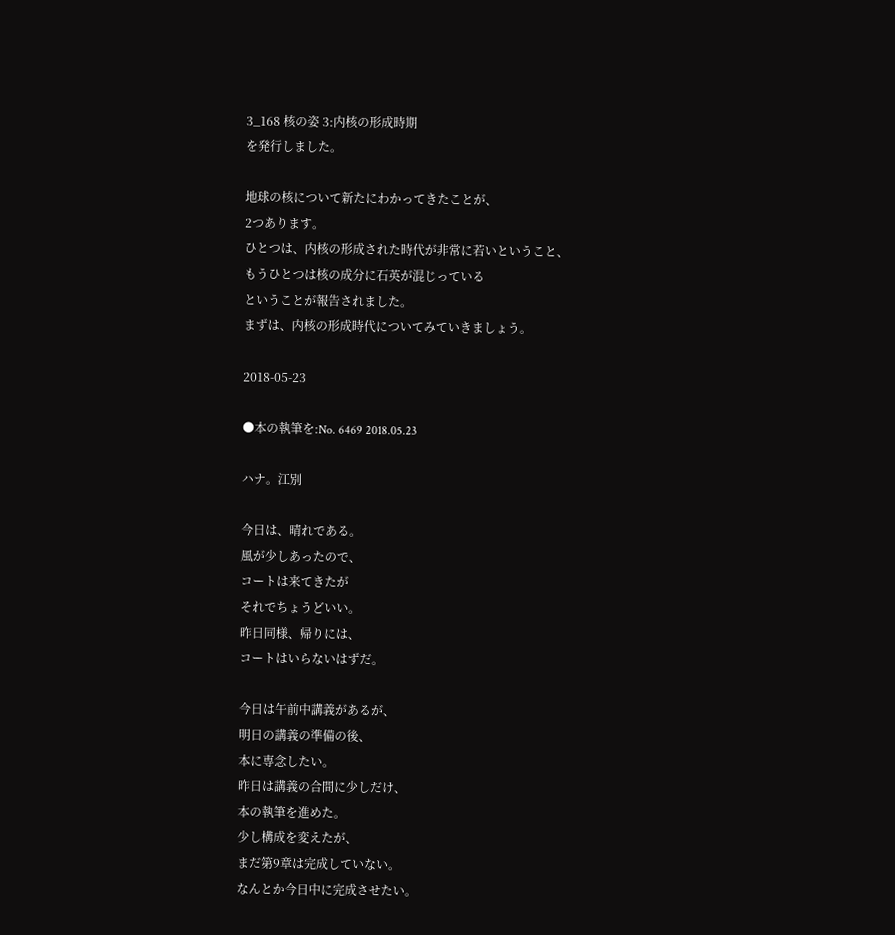3_168 核の姿 3:内核の形成時期
を発行しました。

地球の核について新たにわかってきたことが、
2つあります。
ひとつは、内核の形成された時代が非常に若いということ、
もうひとつは核の成分に石英が混じっている
ということが報告されました。
まずは、内核の形成時代についてみていきましょう。

2018-05-23

●本の執筆を:No. 6469 2018.05.23

ハナ。江別

今日は、晴れである。
風が少しあったので、
コートは来てきたが
それでちょうどいい。
昨日同様、帰りには、
コートはいらないはずだ。

今日は午前中講義があるが、
明日の講義の準備の後、
本に専念したい。
昨日は講義の合間に少しだけ、
本の執筆を進めた。
少し構成を変えたが、
まだ第9章は完成していない。
なんとか今日中に完成させたい。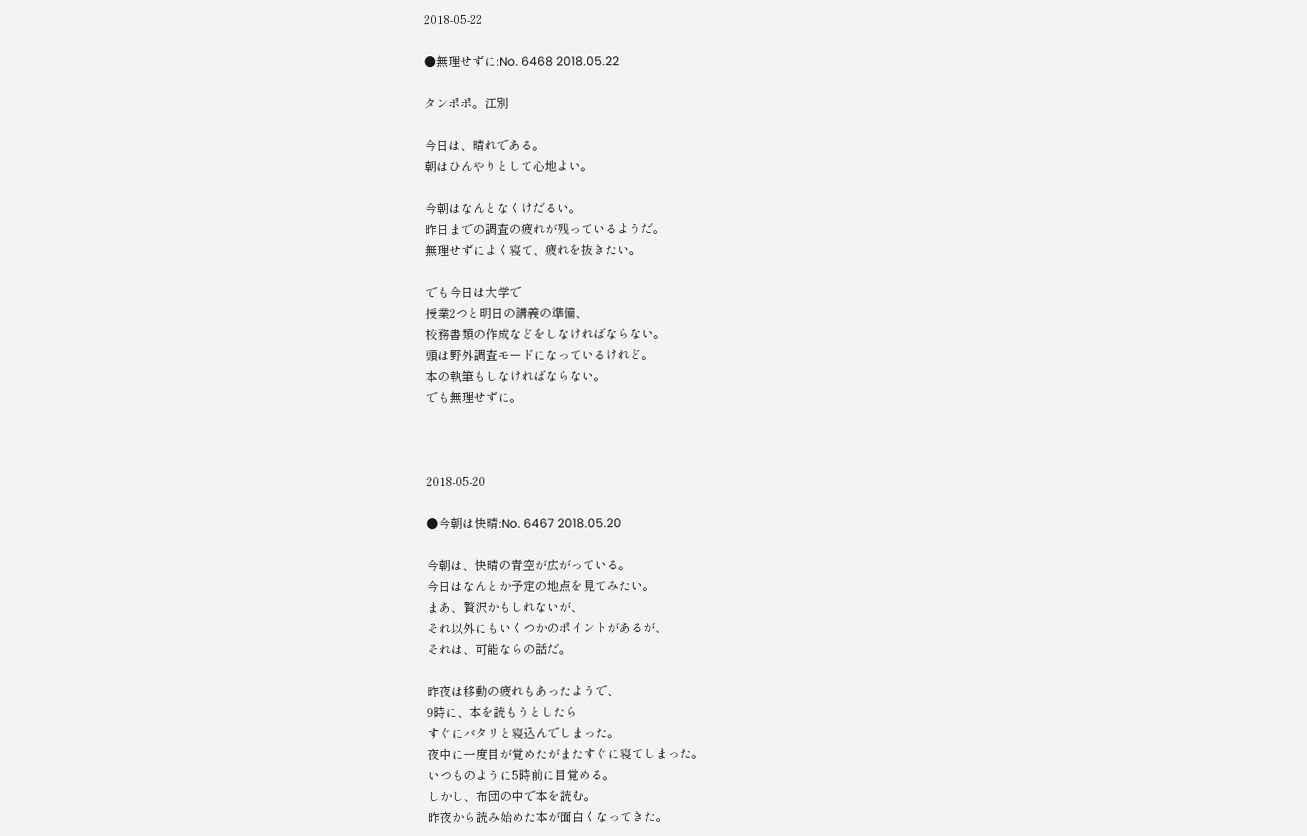2018-05-22

●無理せずに:No. 6468 2018.05.22

タンポポ。江別

今日は、晴れである。
朝はひんやりとして心地よい。

今朝はなんとなくけだるい。
昨日までの調査の疲れが残っているようだ。
無理せずによく寝て、疲れを抜きたい。

でも今日は大学で
授業2つと明日の講義の準備、
校務書類の作成などをしなければならない。
頭は野外調査モードになっているけれど。
本の執筆もしなければならない。
でも無理せずに。



2018-05-20

●今朝は快晴:No. 6467 2018.05.20

今朝は、快晴の青空が広がっている。
今日はなんとか予定の地点を見てみたい。
まあ、贅沢かもしれないが、
それ以外にもいくつかのポイントがあるが、
それは、可能ならの話だ。

昨夜は移動の疲れもあったようで、
9時に、本を読もうとしたら
すぐにバタリと寝込んでしまった。
夜中に一度目が覚めたがまたすぐに寝てしまった。
いつものように5時前に目覚める。
しかし、布団の中で本を読む。
昨夜から読み始めた本が面白くなってきた。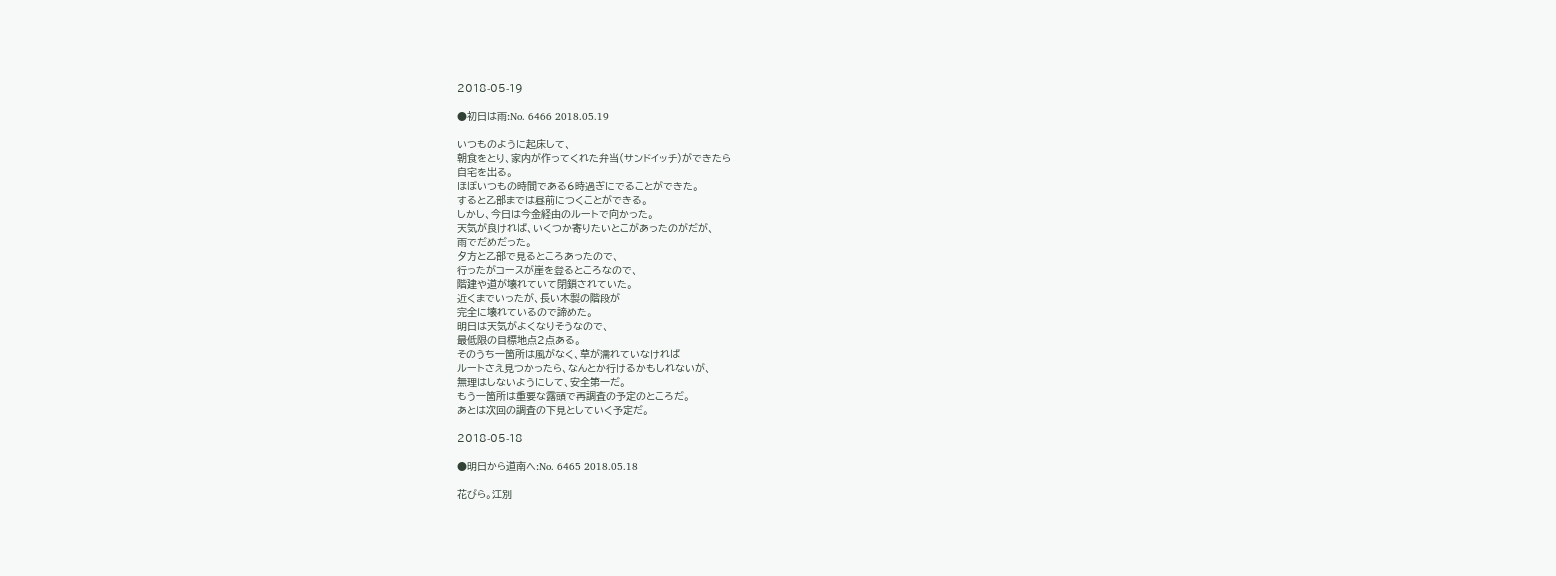2018-05-19

●初日は雨:No. 6466 2018.05.19

いつものように起床して、
朝食をとり、家内が作ってくれた弁当(サンドイッチ)ができたら
自宅を出る。
ほぼいつもの時間である6時過ぎにでることができた。
すると乙部までは昼前につくことができる。
しかし、今日は今金経由のルートで向かった。
天気が良ければ、いくつか寄りたいとこがあったのがだが、
雨でだめだった。
夕方と乙部で見るところあったので、
行ったがコースが崖を登るところなので、
階建や道が壊れていて閉鎖されていた。
近くまでいったが、長い木製の階段が
完全に壊れているので諦めた。
明日は天気がよくなりそうなので、
最低限の目標地点2点ある。
そのうち一箇所は風がなく、草が濡れていなければ
ルートさえ見つかったら、なんとか行けるかもしれないが、
無理はしないようにして、安全第一だ。
もう一箇所は重要な露頭で再調査の予定のところだ。
あとは次回の調査の下見としていく予定だ。

2018-05-18

●明日から道南へ:No. 6465 2018.05.18

花びら。江別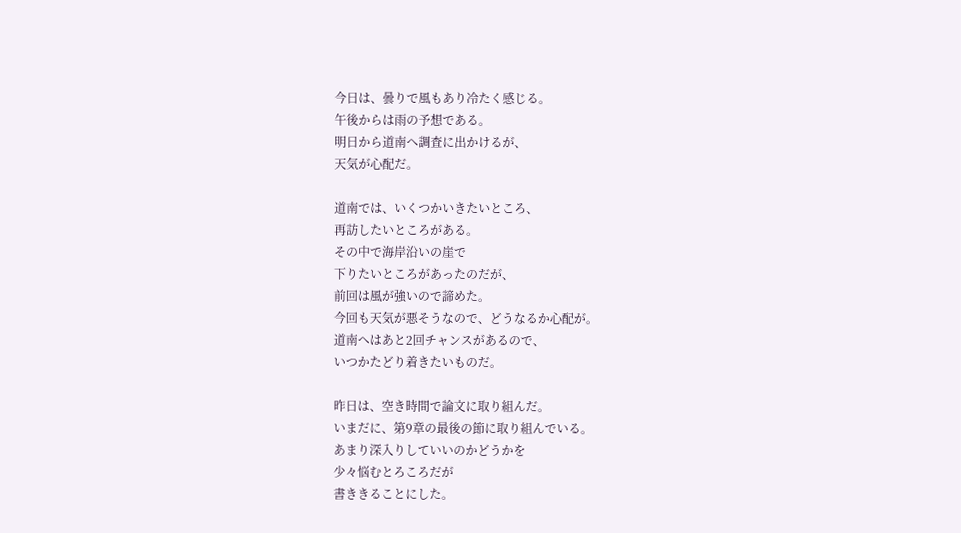今日は、曇りで風もあり冷たく感じる。
午後からは雨の予想である。
明日から道南へ調査に出かけるが、
天気が心配だ。

道南では、いくつかいきたいところ、
再訪したいところがある。
その中で海岸沿いの崖で
下りたいところがあったのだが、
前回は風が強いので諦めた。
今回も天気が悪そうなので、どうなるか心配が。
道南へはあと2回チャンスがあるので、
いつかたどり着きたいものだ。

昨日は、空き時間で論文に取り組んだ。
いまだに、第9章の最後の節に取り組んでいる。
あまり深入りしていいのかどうかを
少々悩むとろころだが
書ききることにした。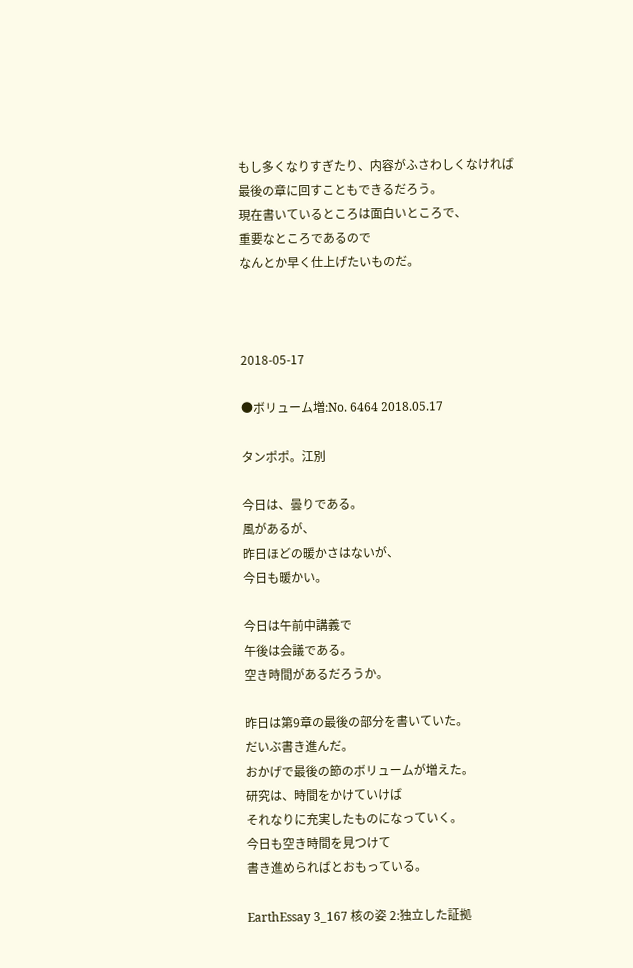もし多くなりすぎたり、内容がふさわしくなければ
最後の章に回すこともできるだろう。
現在書いているところは面白いところで、
重要なところであるので
なんとか早く仕上げたいものだ。



2018-05-17

●ボリューム増:No. 6464 2018.05.17

タンポポ。江別

今日は、曇りである。
風があるが、
昨日ほどの暖かさはないが、
今日も暖かい。

今日は午前中講義で
午後は会議である。
空き時間があるだろうか。

昨日は第9章の最後の部分を書いていた。
だいぶ書き進んだ。
おかげで最後の節のボリュームが増えた。
研究は、時間をかけていけば
それなりに充実したものになっていく。
今日も空き時間を見つけて
書き進められばとおもっている。

EarthEssay 3_167 核の姿 2:独立した証拠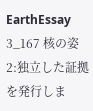EarthEssay
3_167 核の姿 2:独立した証拠
を発行しま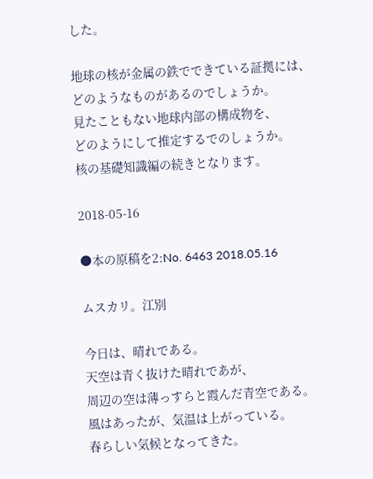した。

地球の核が金属の鉄でできている証拠には、
どのようなものがあるのでしょうか。
見たこともない地球内部の構成物を、
どのようにして推定するでのしょうか。
核の基礎知識編の続きとなります。

2018-05-16

●本の原稿を2:No. 6463 2018.05.16

ムスカリ。江別

今日は、晴れである。
天空は青く抜けた晴れであが、
周辺の空は薄っすらと霞んだ青空である。
風はあったが、気温は上がっている。
春らしい気候となってきた。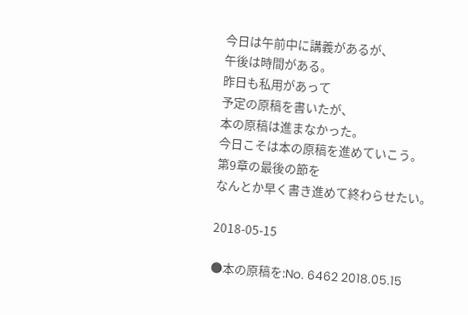今日は午前中に講義があるが、
午後は時間がある。
昨日も私用があって
予定の原稿を書いたが、
本の原稿は進まなかった。
今日こそは本の原稿を進めていこう。
第9章の最後の節を
なんとか早く書き進めて終わらせたい。

2018-05-15

●本の原稿を:No. 6462 2018.05.15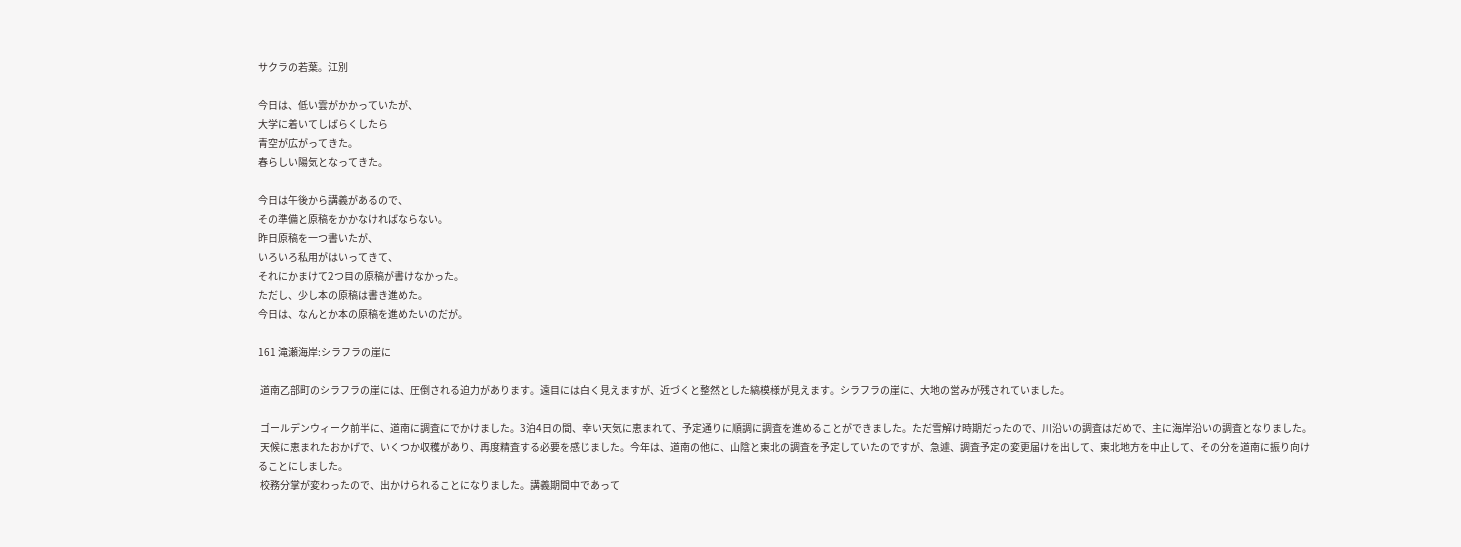サクラの若葉。江別

今日は、低い雲がかかっていたが、
大学に着いてしばらくしたら
青空が広がってきた。
春らしい陽気となってきた。

今日は午後から講義があるので、
その準備と原稿をかかなければならない。
昨日原稿を一つ書いたが、
いろいろ私用がはいってきて、
それにかまけて2つ目の原稿が書けなかった。
ただし、少し本の原稿は書き進めた。
今日は、なんとか本の原稿を進めたいのだが。

161 滝瀬海岸:シラフラの崖に

 道南乙部町のシラフラの崖には、圧倒される迫力があります。遠目には白く見えますが、近づくと整然とした縞模様が見えます。シラフラの崖に、大地の営みが残されていました。

 ゴールデンウィーク前半に、道南に調査にでかけました。3泊4日の間、幸い天気に恵まれて、予定通りに順調に調査を進めることができました。ただ雪解け時期だったので、川沿いの調査はだめで、主に海岸沿いの調査となりました。
 天候に恵まれたおかげで、いくつか収穫があり、再度精査する必要を感じました。今年は、道南の他に、山陰と東北の調査を予定していたのですが、急遽、調査予定の変更届けを出して、東北地方を中止して、その分を道南に振り向けることにしました。
 校務分掌が変わったので、出かけられることになりました。講義期間中であって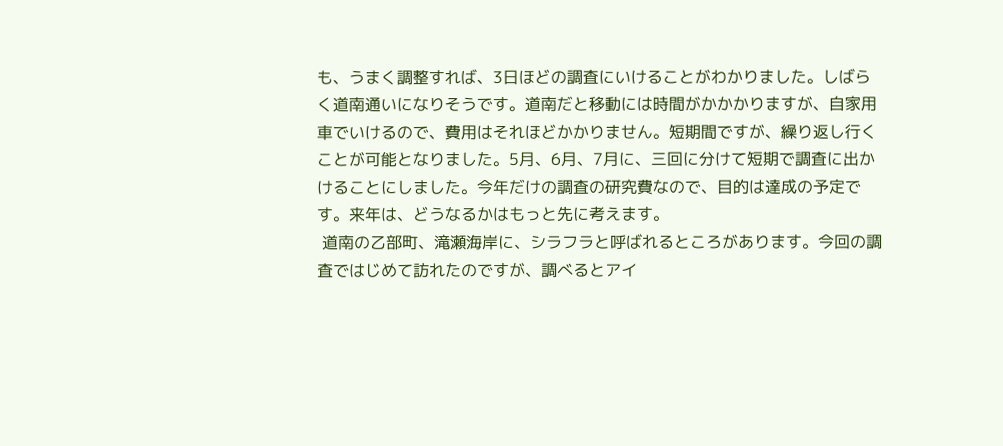も、うまく調整すれば、3日ほどの調査にいけることがわかりました。しばらく道南通いになりそうです。道南だと移動には時間がかかかりますが、自家用車でいけるので、費用はそれほどかかりません。短期間ですが、繰り返し行くことが可能となりました。5月、6月、7月に、三回に分けて短期で調査に出かけることにしました。今年だけの調査の研究費なので、目的は達成の予定です。来年は、どうなるかはもっと先に考えます。
 道南の乙部町、滝瀬海岸に、シラフラと呼ばれるところがあります。今回の調査ではじめて訪れたのですが、調べるとアイ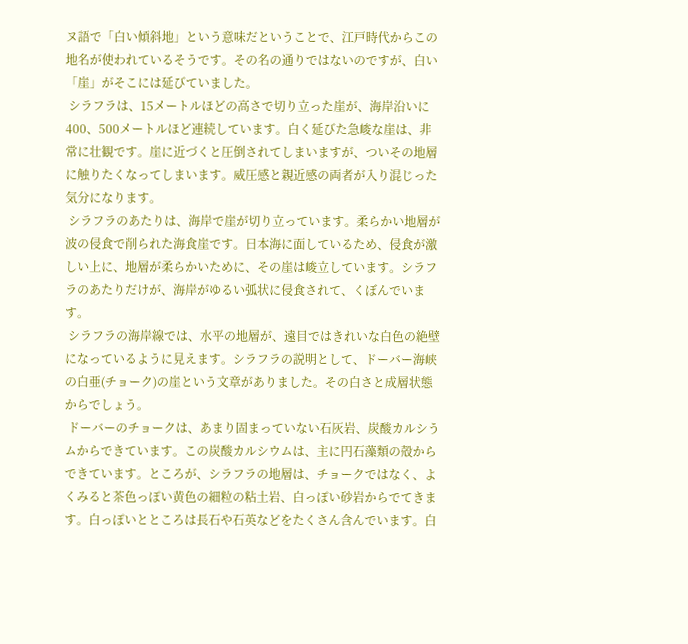ヌ語で「白い傾斜地」という意味だということで、江戸時代からこの地名が使われているそうです。その名の通りではないのですが、白い「崖」がそこには延びていました。
 シラフラは、15メートルほどの高さで切り立った崖が、海岸沿いに400、500メートルほど連続しています。白く延びた急峻な崖は、非常に壮観です。崖に近づくと圧倒されてしまいますが、ついその地層に触りたくなってしまいます。威圧感と親近感の両者が入り混じった気分になります。
 シラフラのあたりは、海岸で崖が切り立っています。柔らかい地層が波の侵食で削られた海食崖です。日本海に面しているため、侵食が激しい上に、地層が柔らかいために、その崖は峻立しています。シラフラのあたりだけが、海岸がゆるい弧状に侵食されて、くぼんでいます。
 シラフラの海岸線では、水平の地層が、遠目ではきれいな白色の絶壁になっているように見えます。シラフラの説明として、ドーバー海峡の白亜(チョーク)の崖という文章がありました。その白さと成層状態からでしょう。
 ドーバーのチョークは、あまり固まっていない石灰岩、炭酸カルシうムからできています。この炭酸カルシウムは、主に円石藻類の殻からできています。ところが、シラフラの地層は、チョークではなく、よくみると茶色っぽい黄色の細粒の粘土岩、白っぽい砂岩からでてきます。白っぽいとところは長石や石英などをたくさん含んでいます。白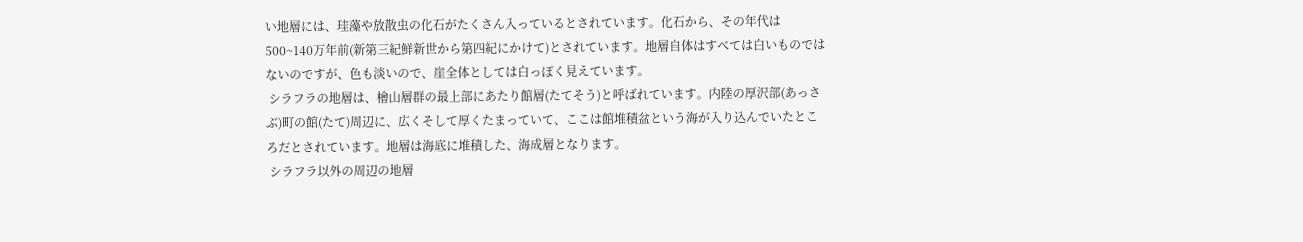い地層には、珪藻や放散虫の化石がたくさん入っているとされています。化石から、その年代は500~140万年前(新第三紀鮮新世から第四紀にかけて)とされています。地層自体はすべては白いものではないのですが、色も淡いので、崖全体としては白っぽく見えています。
 シラフラの地層は、檜山層群の最上部にあたり館層(たてそう)と呼ばれています。内陸の厚沢部(あっさぶ)町の館(たて)周辺に、広くそして厚くたまっていて、ここは館堆積盆という海が入り込んでいたところだとされています。地層は海底に堆積した、海成層となります。
 シラフラ以外の周辺の地層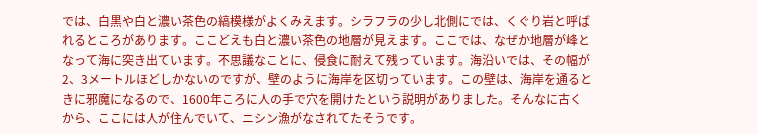では、白黒や白と濃い茶色の縞模様がよくみえます。シラフラの少し北側にでは、くぐり岩と呼ばれるところがあります。ここどえも白と濃い茶色の地層が見えます。ここでは、なぜか地層が峰となって海に突き出ています。不思議なことに、侵食に耐えて残っています。海沿いでは、その幅が2、3メートルほどしかないのですが、壁のように海岸を区切っています。この壁は、海岸を通るときに邪魔になるので、1600年ころに人の手で穴を開けたという説明がありました。そんなに古くから、ここには人が住んでいて、ニシン漁がなされてたそうです。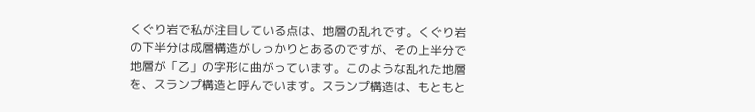くぐり岩で私が注目している点は、地層の乱れです。くぐり岩の下半分は成層構造がしっかりとあるのですが、その上半分で地層が「乙」の字形に曲がっています。このような乱れた地層を、スランプ構造と呼んでいます。スランプ構造は、もともと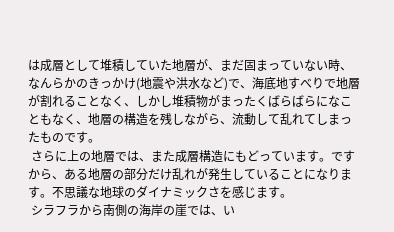は成層として堆積していた地層が、まだ固まっていない時、なんらかのきっかけ(地震や洪水など)で、海底地すべりで地層が割れることなく、しかし堆積物がまったくばらばらになこともなく、地層の構造を残しながら、流動して乱れてしまったものです。
 さらに上の地層では、また成層構造にもどっています。ですから、ある地層の部分だけ乱れが発生していることになります。不思議な地球のダイナミックさを感じます。
 シラフラから南側の海岸の崖では、い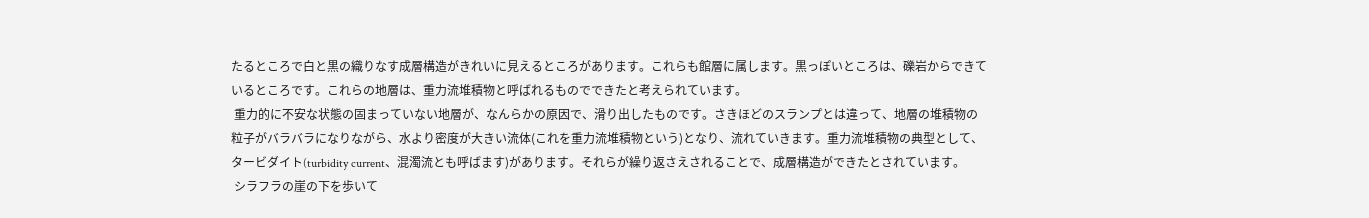たるところで白と黒の織りなす成層構造がきれいに見えるところがあります。これらも館層に属します。黒っぽいところは、礫岩からできているところです。これらの地層は、重力流堆積物と呼ばれるものでできたと考えられています。
 重力的に不安な状態の固まっていない地層が、なんらかの原因で、滑り出したものです。さきほどのスランプとは違って、地層の堆積物の粒子がバラバラになりながら、水より密度が大きい流体(これを重力流堆積物という)となり、流れていきます。重力流堆積物の典型として、タービダイト(turbidity current、混濁流とも呼ばます)があります。それらが繰り返さえされることで、成層構造ができたとされています。
 シラフラの崖の下を歩いて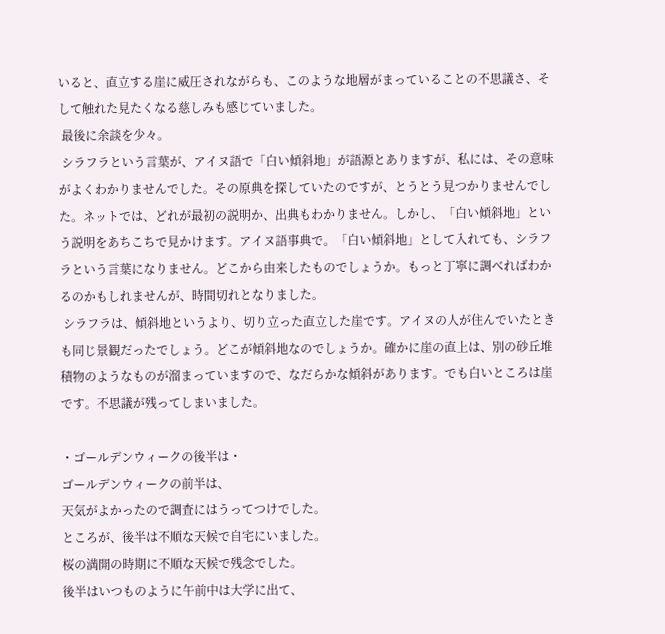いると、直立する崖に威圧されながらも、このような地層がまっていることの不思議さ、そして触れた見たくなる慈しみも感じていました。
 最後に余談を少々。
 シラフラという言葉が、アイヌ語で「白い傾斜地」が語源とありますが、私には、その意味がよくわかりませんでした。その原典を探していたのですが、とうとう見つかりませんでした。ネットでは、どれが最初の説明か、出典もわかりません。しかし、「白い傾斜地」という説明をあちこちで見かけます。アイヌ語事典で。「白い傾斜地」として入れても、シラフラという言葉になりません。どこから由来したものでしょうか。もっと丁寧に調べればわかるのかもしれませんが、時間切れとなりました。
 シラフラは、傾斜地というより、切り立った直立した崖です。アイヌの人が住んでいたときも同じ景観だったでしょう。どこが傾斜地なのでしょうか。確かに崖の直上は、別の砂丘堆積物のようなものが溜まっていますので、なだらかな傾斜があります。でも白いところは崖です。不思議が残ってしまいました。

・ゴールデンウィークの後半は・
ゴールデンウィークの前半は、
天気がよかったので調査にはうってつけでした。
ところが、後半は不順な天候で自宅にいました。
桜の満開の時期に不順な天候で残念でした。
後半はいつものように午前中は大学に出て、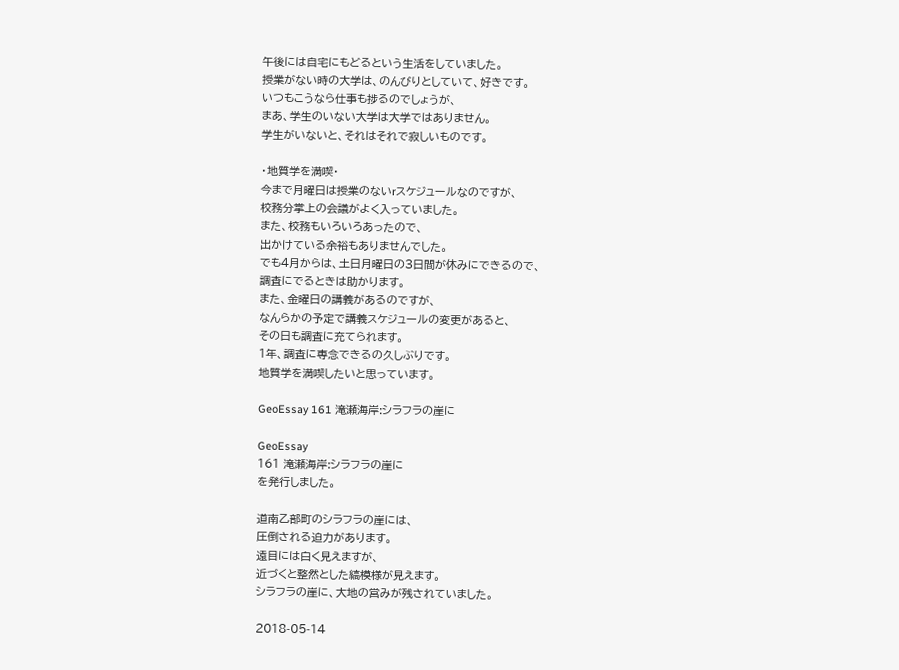午後には自宅にもどるという生活をしていました。
授業がない時の大学は、のんびりとしていて、好きです。
いつもこうなら仕事も捗るのでしょうが、
まあ、学生のいない大学は大学ではありません。
学生がいないと、それはそれで寂しいものです。

・地質学を満喫・
今まで月曜日は授業のないrスケジュールなのですが、
校務分掌上の会議がよく入っていました。
また、校務もいろいろあったので、
出かけている余裕もありませんでした。
でも4月からは、土日月曜日の3日間が休みにできるので、
調査にでるときは助かります。
また、金曜日の講義があるのですが、
なんらかの予定で講義スケジュールの変更があると、
その日も調査に充てられます。
1年、調査に専念できるの久しぶりです。
地質学を満喫したいと思っています。

GeoEssay 161 滝瀬海岸:シラフラの崖に

GeoEssay
161 滝瀬海岸:シラフラの崖に
を発行しました。

道南乙部町のシラフラの崖には、
圧倒される迫力があります。
遠目には白く見えますが、
近づくと整然とした縞模様が見えます。
シラフラの崖に、大地の営みが残されていました。

2018-05-14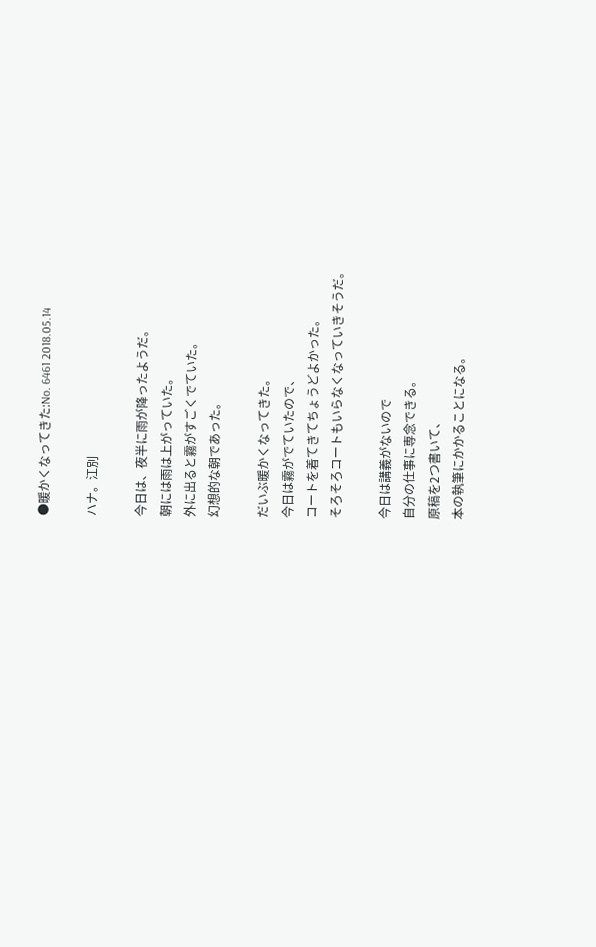●暖かくなってきた:No. 6461 2018.05.14

ハナ。江別

今日は、夜半に雨が降ったようだ。
朝には雨は上がっていた。
外に出ると霧がすごくでていた。
幻想的な朝であった。

だいぶ暖かくなってきた。
今日は霧がでていたので、
コートを着てきてちょうどよかった。
そろそろコートもいらなくなっていきそうだ。

今日は講義がないので
自分の仕事に専念できる。
原稿を2つ書いて、
本の執筆にかかることになる。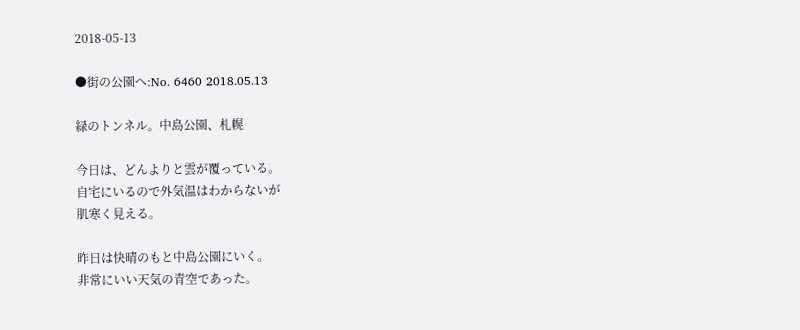2018-05-13

●街の公園へ:No. 6460 2018.05.13

緑のトンネル。中島公園、札幌

今日は、どんよりと雲が覆っている。
自宅にいるので外気温はわからないが
肌寒く見える。

昨日は快晴のもと中島公園にいく。
非常にいい天気の青空であった。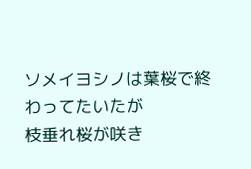ソメイヨシノは葉桜で終わってたいたが
枝垂れ桜が咲き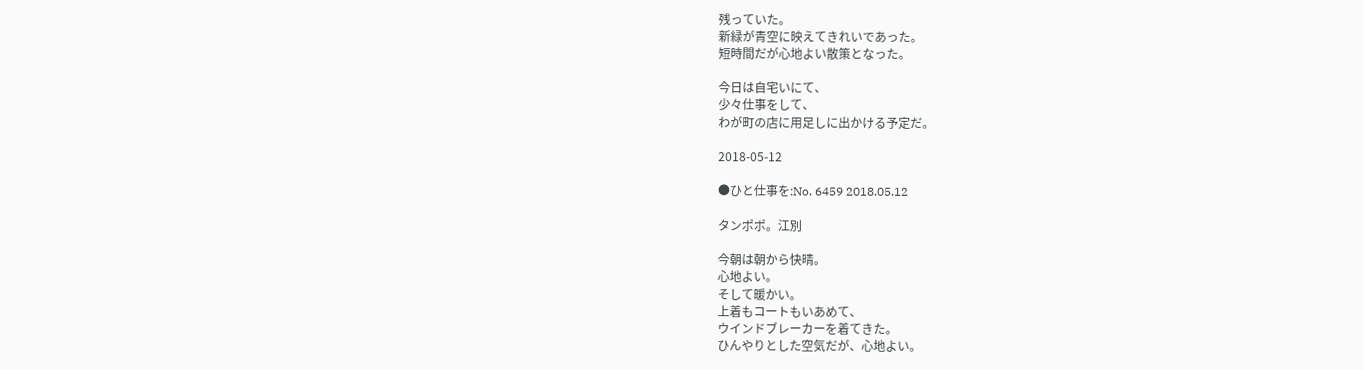残っていた。
新緑が青空に映えてきれいであった。
短時間だが心地よい散策となった。

今日は自宅いにて、
少々仕事をして、
わが町の店に用足しに出かける予定だ。

2018-05-12

●ひと仕事を:No. 6459 2018.05.12

タンポポ。江別

今朝は朝から快晴。
心地よい。
そして暖かい。
上着もコートもいあめて、
ウインドブレーカーを着てきた。
ひんやりとした空気だが、心地よい。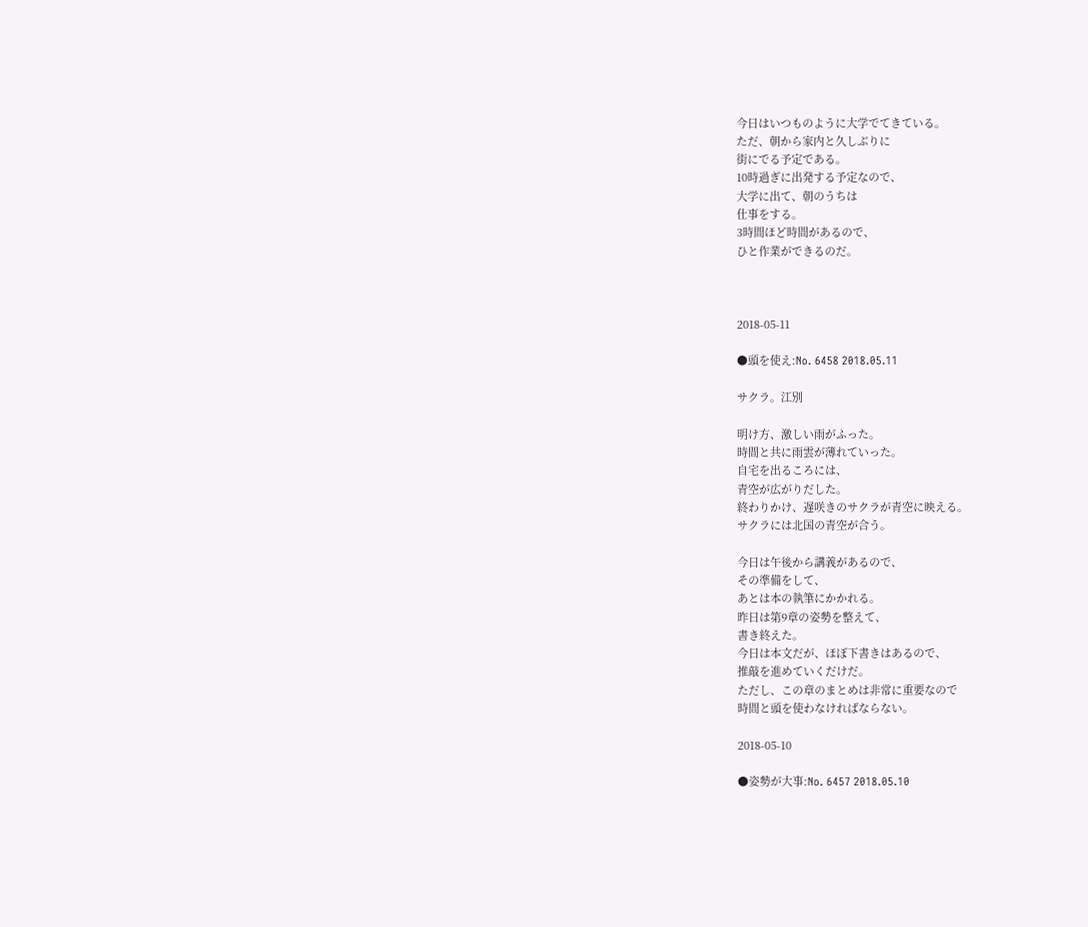今日はいつものように大学でてきている。
ただ、朝から家内と久しぶりに
街にでる予定である。
10時過ぎに出発する予定なので、
大学に出て、朝のうちは
仕事をする。
3時間ほど時間があるので、
ひと作業ができるのだ。



2018-05-11

●頭を使え:No. 6458 2018.05.11

サクラ。江別

明け方、激しい雨がふった。
時間と共に雨雲が薄れていった。
自宅を出るころには、
青空が広がりだした。
終わりかけ、遅咲きのサクラが青空に映える。
サクラには北国の青空が合う。

今日は午後から講義があるので、
その準備をして、
あとは本の執筆にかかれる。
昨日は第9章の姿勢を整えて、
書き終えた。
今日は本文だが、ほぼ下書きはあるので、
推敲を進めていくだけだ。
ただし、この章のまとめは非常に重要なので
時間と頭を使わなければならない。

2018-05-10

●姿勢が大事:No. 6457 2018.05.10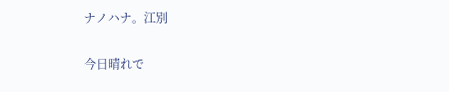ナノハナ。江別

今日晴れで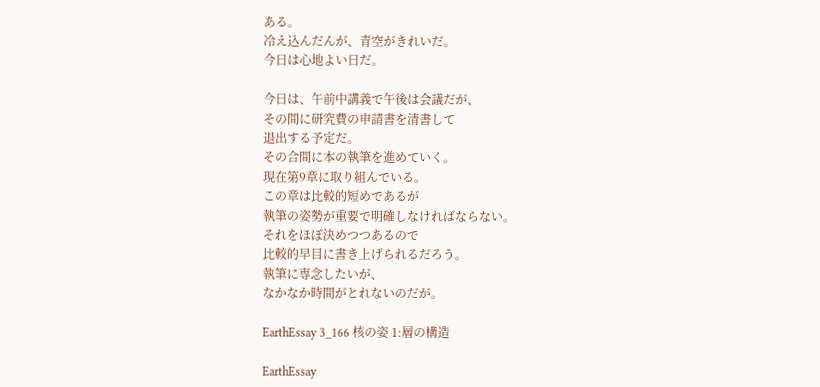ある。
冷え込んだんが、青空がきれいだ。
今日は心地よい日だ。

今日は、午前中講義で午後は会議だが、
その間に研究費の申請書を清書して
退出する予定だ。
その合間に本の執筆を進めていく。
現在第9章に取り組んでいる。
この章は比較的短めであるが
執筆の姿勢が重要で明確しなければならない。
それをほぼ決めつつあるので
比較的早目に書き上げられるだろう。
執筆に専念したいが、
なかなか時間がとれないのだが。

EarthEssay 3_166 核の姿 1:層の構造

EarthEssay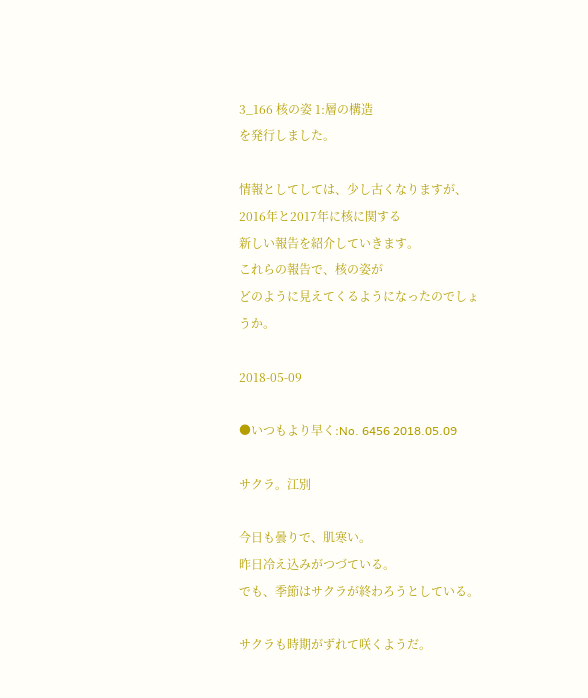3_166 核の姿 1:層の構造
を発行しました。

情報としてしては、少し古くなりますが、
2016年と2017年に核に関する
新しい報告を紹介していきます。
これらの報告で、核の姿が
どのように見えてくるようになったのでしょうか。

2018-05-09

●いつもより早く:No. 6456 2018.05.09

サクラ。江別

今日も曇りで、肌寒い。
昨日冷え込みがつづている。
でも、季節はサクラが終わろうとしている。

サクラも時期がずれて咲くようだ。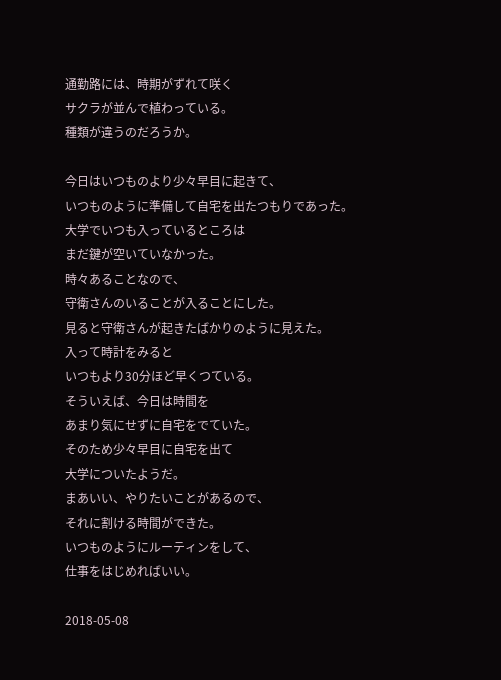通勤路には、時期がずれて咲く
サクラが並んで植わっている。
種類が違うのだろうか。

今日はいつものより少々早目に起きて、
いつものように準備して自宅を出たつもりであった。
大学でいつも入っているところは
まだ鍵が空いていなかった。
時々あることなので、
守衛さんのいることが入ることにした。
見ると守衛さんが起きたばかりのように見えた。
入って時計をみると
いつもより30分ほど早くつている。
そういえば、今日は時間を
あまり気にせずに自宅をでていた。
そのため少々早目に自宅を出て
大学についたようだ。
まあいい、やりたいことがあるので、
それに割ける時間ができた。
いつものようにルーティンをして、
仕事をはじめればいい。

2018-05-08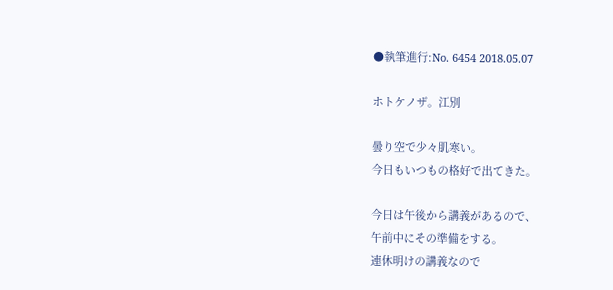●執筆進行:No. 6454 2018.05.07

ホトケノザ。江別

曇り空で少々肌寒い。
今日もいつもの格好で出てきた。

今日は午後から講義があるので、
午前中にその準備をする。
連休明けの講義なので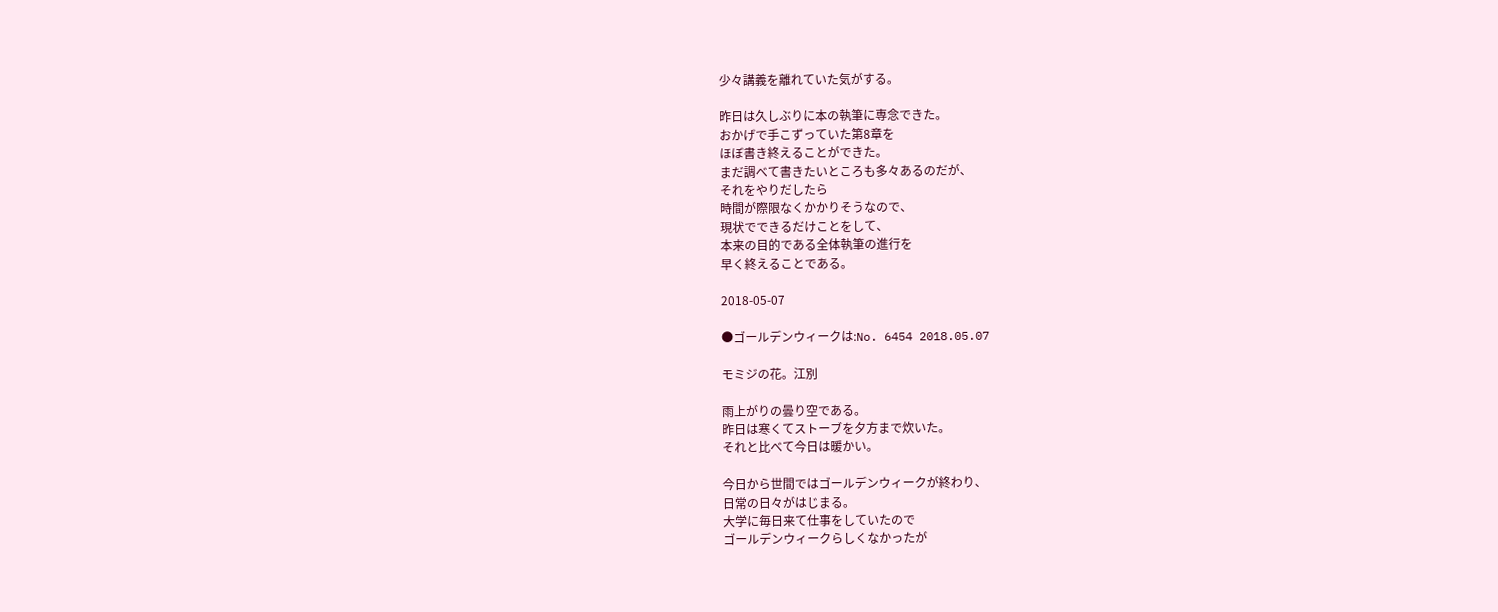少々講義を離れていた気がする。

昨日は久しぶりに本の執筆に専念できた。
おかげで手こずっていた第8章を
ほぼ書き終えることができた。
まだ調べて書きたいところも多々あるのだが、
それをやりだしたら
時間が際限なくかかりそうなので、
現状でできるだけことをして、
本来の目的である全体執筆の進行を
早く終えることである。

2018-05-07

●ゴールデンウィークは:No. 6454 2018.05.07

モミジの花。江別

雨上がりの曇り空である。
昨日は寒くてストーブを夕方まで炊いた。
それと比べて今日は暖かい。

今日から世間ではゴールデンウィークが終わり、
日常の日々がはじまる。
大学に毎日来て仕事をしていたので
ゴールデンウィークらしくなかったが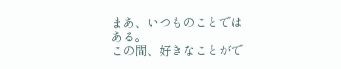まあ、いつものことではある。
この間、好きなことがで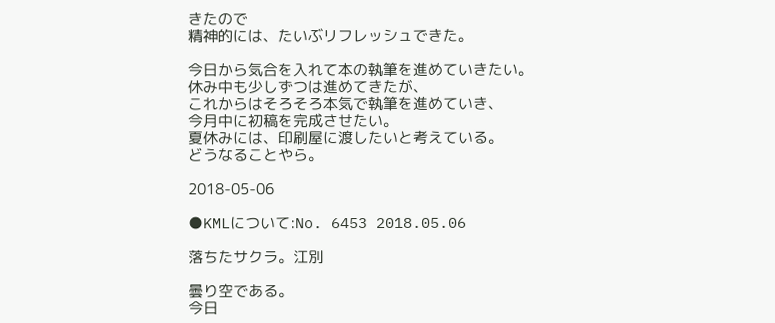きたので
精神的には、たいぶリフレッシュできた。

今日から気合を入れて本の執筆を進めていきたい。
休み中も少しずつは進めてきたが、
これからはそろそろ本気で執筆を進めていき、
今月中に初稿を完成させたい。
夏休みには、印刷屋に渡したいと考えている。
どうなることやら。

2018-05-06

●KMLについて:No. 6453 2018.05.06

落ちたサクラ。江別

曇り空である。
今日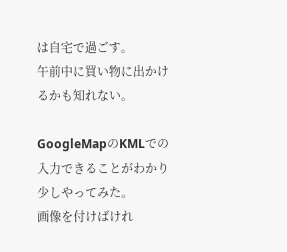は自宅で過ごす。
午前中に買い物に出かけるかも知れない。

GoogleMapのKMLでの入力できることがわかり
少しやってみた。
画像を付けばけれ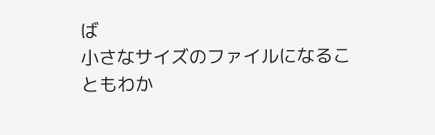ば
小さなサイズのファイルになることもわか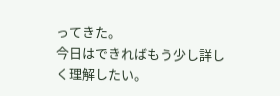ってきた。
今日はできればもう少し詳しく理解したい。